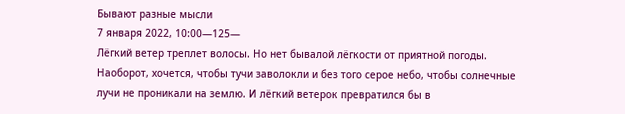Бывают разные мысли
7 января 2022, 10:00—125—
Лёгкий ветер треплет волосы. Но нет бывалой лёгкости от приятной погоды. Наоборот, хочется, чтобы тучи заволокли и без того серое небо, чтобы солнечные лучи не проникали на землю. И лёгкий ветерок превратился бы в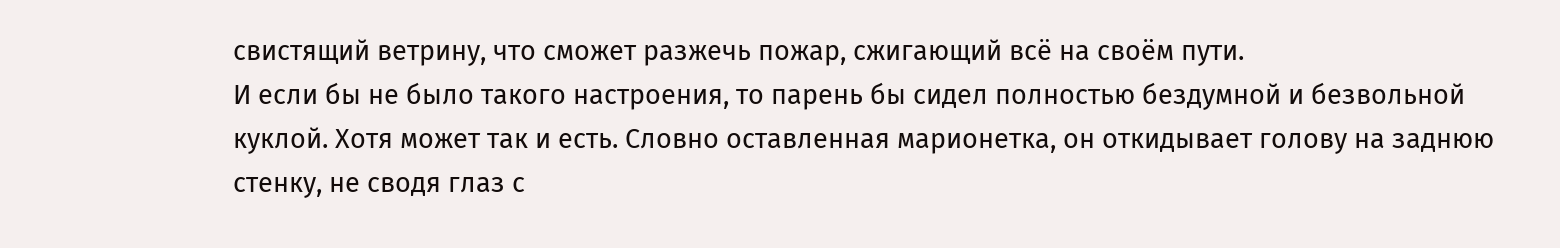свистящий ветрину, что сможет разжечь пожар, сжигающий всё на своём пути.
И если бы не было такого настроения, то парень бы сидел полностью бездумной и безвольной куклой. Хотя может так и есть. Словно оставленная марионетка, он откидывает голову на заднюю стенку, не сводя глаз с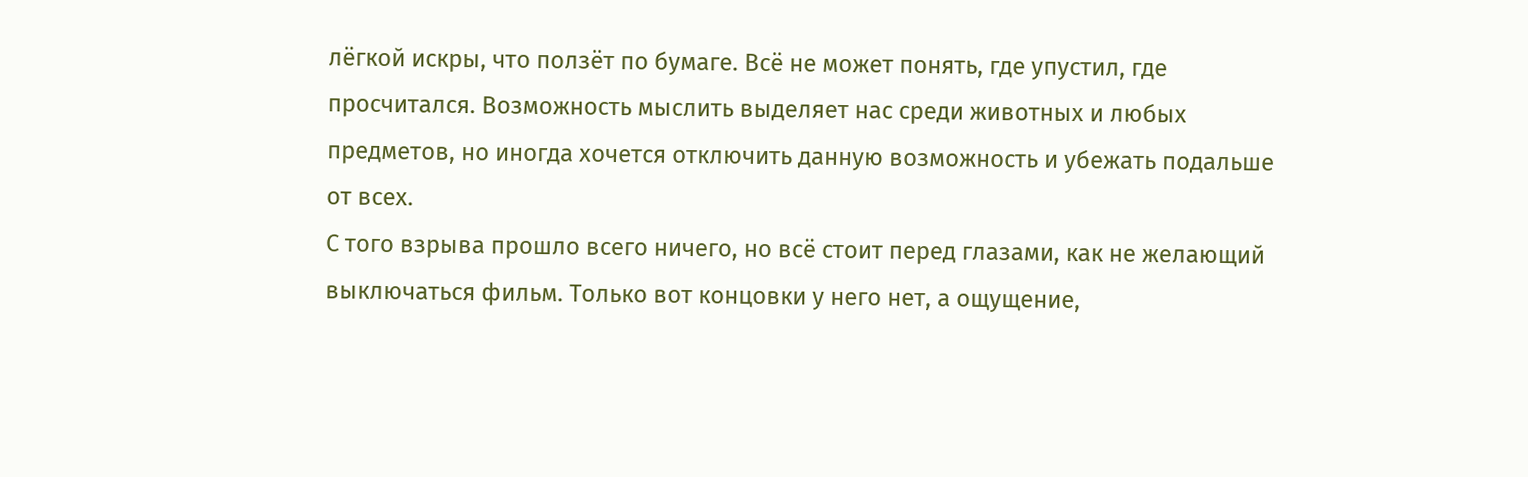лёгкой искры, что ползёт по бумаге. Всё не может понять, где упустил, где просчитался. Возможность мыслить выделяет нас среди животных и любых предметов, но иногда хочется отключить данную возможность и убежать подальше от всех.
С того взрыва прошло всего ничего, но всё стоит перед глазами, как не желающий выключаться фильм. Только вот концовки у него нет, а ощущение,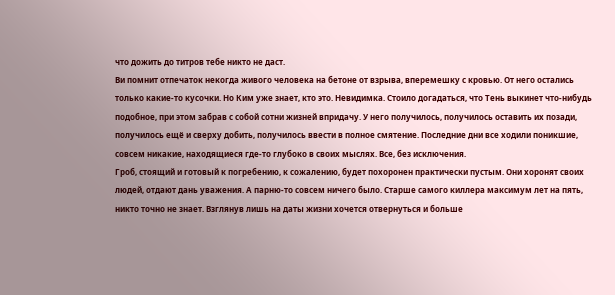что дожить до титров тебе никто не даст.
Ви помнит отпечаток некогда живого человека на бетоне от взрыва, вперемешку с кровью. От него остались только какие-то кусочки. Но Ким уже знает, кто это. Невидимка. Стоило догадаться, что Тень выкинет что-нибудь подобное, при этом забрав с собой сотни жизней впридачу. У него получилось, получилось оставить их позади, получилось ещё и сверху добить, получилось ввести в полное смятение. Последние дни все ходили поникшие, совсем никакие, находящиеся где-то глубоко в своих мыслях. Все, без исключения.
Гроб, стоящий и готовый к погребению, к сожалению, будет похоронен практически пустым. Они хоронят своих людей, отдают дань уважения. А парню-то совсем ничего было. Старше самого киллера максимум лет на пять, никто точно не знает. Взглянув лишь на даты жизни хочется отвернуться и больше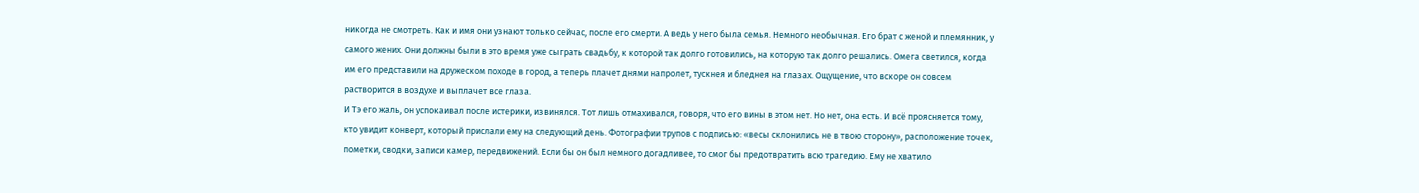никогда не смотреть. Как и имя они узнают только сейчас, после его смерти. А ведь у него была семья. Немного необычная. Его брат с женой и племянник, у самого жених. Они должны были в это время уже сыграть свадьбу, к которой так долго готовились, на которую так долго решались. Омега светился, когда им его представили на дружеском походе в город, а теперь плачет днями напролет, тускнея и бледнея на глазах. Ощущение, что вскоре он совсем растворится в воздухе и выплачет все глаза.
И Тэ его жаль, он успокаивал после истерики, извинялся. Тот лишь отмахивался, говоря, что его вины в этом нет. Но нет, она есть. И всё проясняется тому, кто увидит конверт, который прислали ему на следующий день. Фотографии трупов с подписью: «весы склонились не в твою сторону», расположение точек, пометки, сводки, записи камер, передвижений. Если бы он был немного догадливее, то смог бы предотвратить всю трагедию. Ему не хватило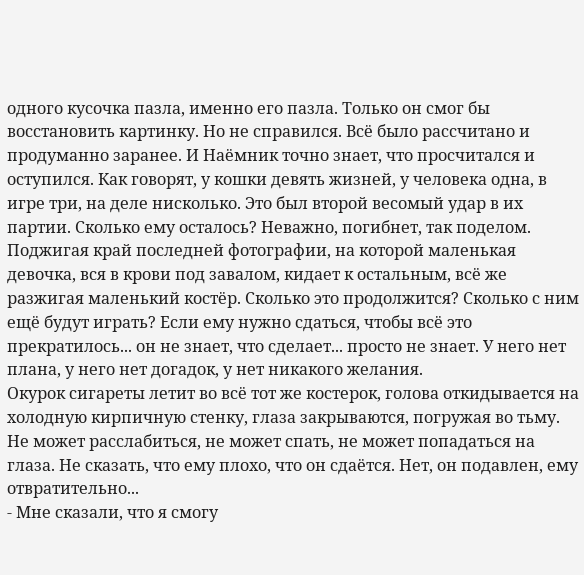одного кусочка пазла, именно его пазла. Только он смог бы восстановить картинку. Но не справился. Всё было рассчитано и продуманно заранее. И Наёмник точно знает, что просчитался и оступился. Как говорят, у кошки девять жизней, у человека одна, в игре три, на деле нисколько. Это был второй весомый удар в их партии. Сколько ему осталось? Неважно, погибнет, так поделом.
Поджигая край последней фотографии, на которой маленькая девочка, вся в крови под завалом, кидает к остальным, всё же разжигая маленький костёр. Сколько это продолжится? Сколько с ним ещё будут играть? Если ему нужно сдаться, чтобы всё это прекратилось... он не знает, что сделает... просто не знает. У него нет плана, у него нет догадок, у нет никакого желания.
Окурок сигареты летит во всё тот же костерок, голова откидывается на холодную кирпичную стенку, глаза закрываются, погружая во тьму. Не может расслабиться, не может спать, не может попадаться на глаза. Не сказать, что ему плохо, что он сдаётся. Нет, он подавлен, ему отвратительно...
- Мне сказали, что я смогу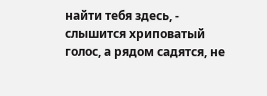найти тебя здесь, - слышится хриповатый голос, а рядом садятся, не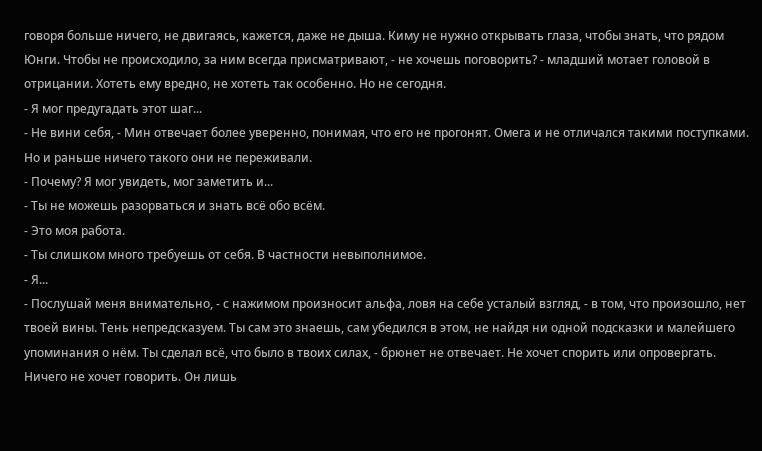говоря больше ничего, не двигаясь, кажется, даже не дыша. Киму не нужно открывать глаза, чтобы знать, что рядом Юнги. Чтобы не происходило, за ним всегда присматривают, - не хочешь поговорить? - младший мотает головой в отрицании. Хотеть ему вредно, не хотеть так особенно. Но не сегодня.
- Я мог предугадать этот шаг...
- Не вини себя, - Мин отвечает более уверенно, понимая, что его не прогонят. Омега и не отличался такими поступками. Но и раньше ничего такого они не переживали.
- Почему? Я мог увидеть, мог заметить и...
- Ты не можешь разорваться и знать всё обо всём.
- Это моя работа.
- Ты слишком много требуешь от себя. В частности невыполнимое.
- Я...
- Послушай меня внимательно, - с нажимом произносит альфа, ловя на себе усталый взгляд, - в том, что произошло, нет твоей вины. Тень непредсказуем. Ты сам это знаешь, сам убедился в этом, не найдя ни одной подсказки и малейшего упоминания о нём. Ты сделал всё, что было в твоих силах, - брюнет не отвечает. Не хочет спорить или опровергать. Ничего не хочет говорить. Он лишь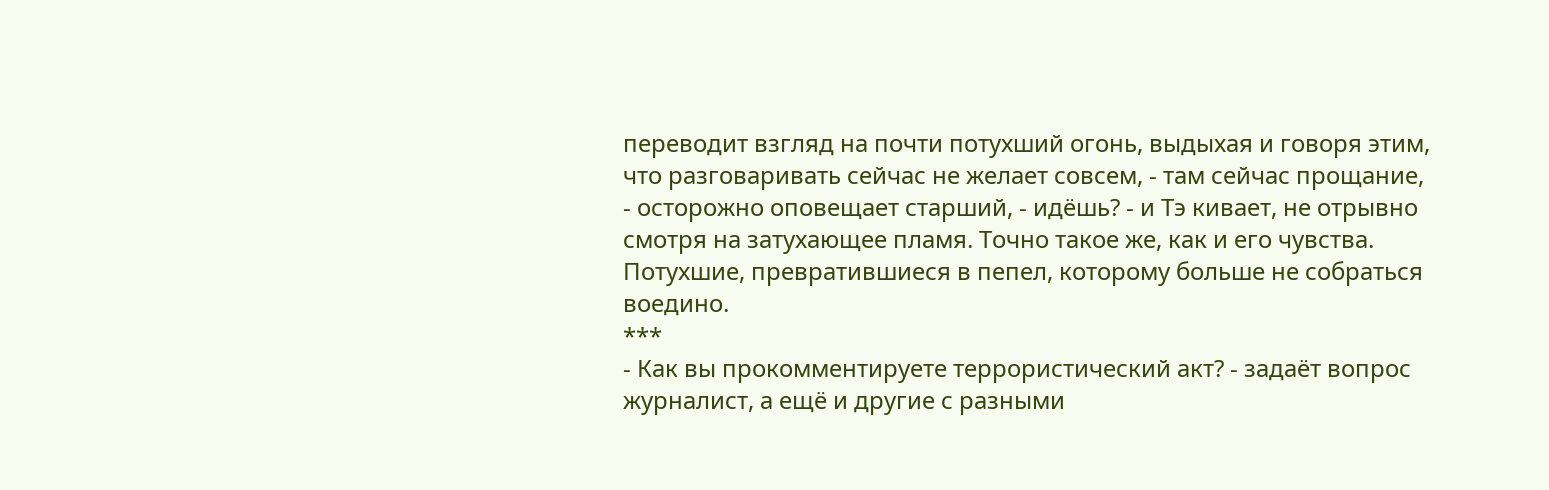переводит взгляд на почти потухший огонь, выдыхая и говоря этим, что разговаривать сейчас не желает совсем, - там сейчас прощание, - осторожно оповещает старший, - идёшь? - и Тэ кивает, не отрывно смотря на затухающее пламя. Точно такое же, как и его чувства. Потухшие, превратившиеся в пепел, которому больше не собраться воедино.
***
- Как вы прокомментируете террористический акт? - задаёт вопрос журналист, а ещё и другие с разными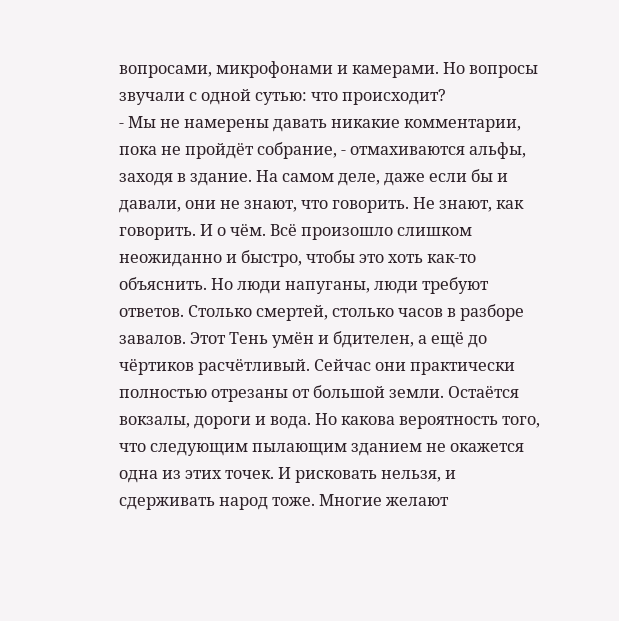вопросами, микрофонами и камерами. Но вопросы звучали с одной сутью: что происходит?
- Мы не намерены давать никакие комментарии, пока не пройдёт собрание, - отмахиваются альфы, заходя в здание. На самом деле, даже если бы и давали, они не знают, что говорить. Не знают, как говорить. И о чём. Всё произошло слишком неожиданно и быстро, чтобы это хоть как-то объяснить. Но люди напуганы, люди требуют ответов. Столько смертей, столько часов в разборе завалов. Этот Тень умён и бдителен, а ещё до чёртиков расчётливый. Сейчас они практически полностью отрезаны от большой земли. Остаётся вокзалы, дороги и вода. Но какова вероятность того, что следующим пылающим зданием не окажется одна из этих точек. И рисковать нельзя, и сдерживать народ тоже. Многие желают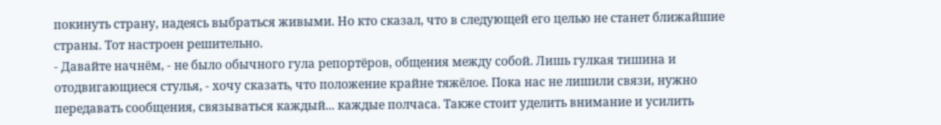покинуть страну, надеясь выбраться живыми. Но кто сказал, что в следующей его целью не станет ближайшие страны. Тот настроен решительно.
- Давайте начнём, - не было обычного гула репортёров, общения между собой. Лишь гулкая тишина и отодвигающиеся стулья, - хочу сказать, что положение крайне тяжёлое. Пока нас не лишили связи, нужно передавать сообщения, связываться каждый... каждые полчаса. Также стоит уделить внимание и усилить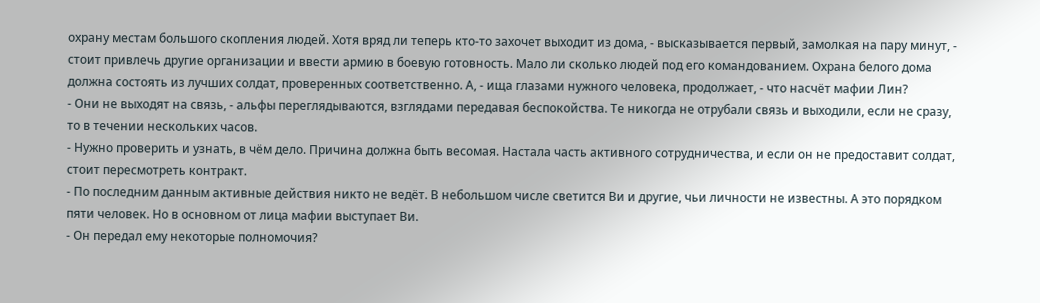охрану местам большого скопления людей. Хотя вряд ли теперь кто-то захочет выходит из дома, - высказывается первый, замолкая на пару минут, - стоит привлечь другие организации и ввести армию в боевую готовность. Мало ли сколько людей под его командованием. Охрана белого дома должна состоять из лучших солдат, проверенных соответственно. А, - ища глазами нужного человека, продолжает, - что насчёт мафии Лин?
- Они не выходят на связь, - альфы переглядываются, взглядами передавая беспокойства. Те никогда не отрубали связь и выходили, если не сразу, то в течении нескольких часов.
- Нужно проверить и узнать, в чём дело. Причина должна быть весомая. Настала часть активного сотрудничества, и если он не предоставит солдат, стоит пересмотреть контракт.
- По последним данным активные действия никто не ведёт. В небольшом числе светится Ви и другие, чьи личности не известны. А это порядком пяти человек. Но в основном от лица мафии выступает Ви.
- Он передал ему некоторые полномочия?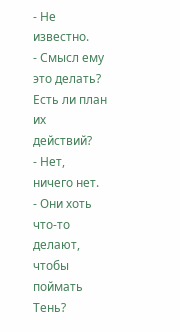- Не известно.
- Смысл ему это делать? Есть ли план их действий?
- Нет, ничего нет.
- Они хоть что-то делают, чтобы поймать Тень?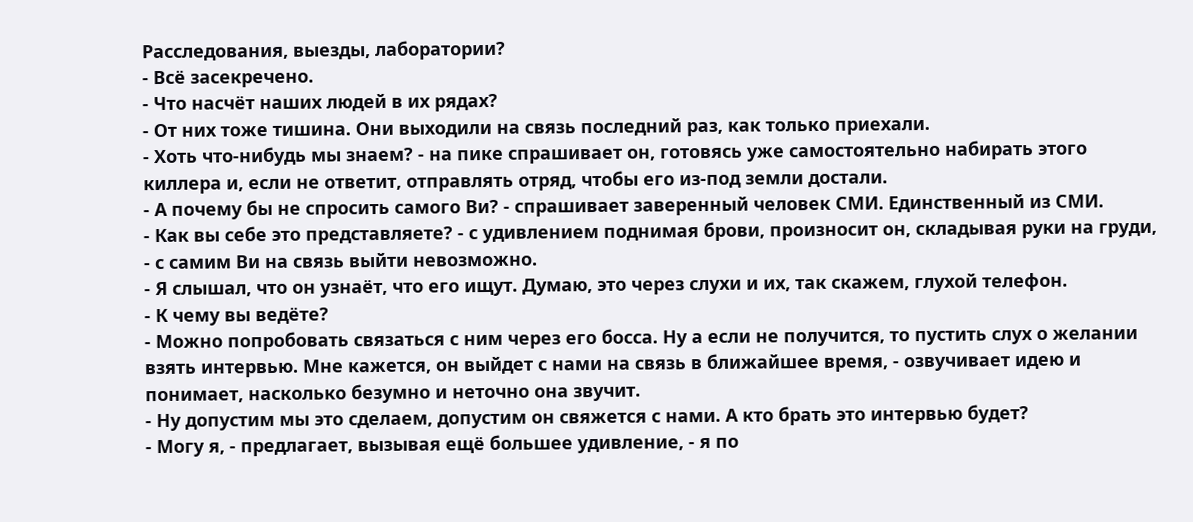Расследования, выезды, лаборатории?
- Всё засекречено.
- Что насчёт наших людей в их рядах?
- От них тоже тишина. Они выходили на связь последний раз, как только приехали.
- Хоть что-нибудь мы знаем? - на пике спрашивает он, готовясь уже самостоятельно набирать этого киллера и, если не ответит, отправлять отряд, чтобы его из-под земли достали.
- А почему бы не спросить самого Ви? - спрашивает заверенный человек СМИ. Единственный из СМИ.
- Как вы себе это представляете? - с удивлением поднимая брови, произносит он, складывая руки на груди, - с самим Ви на связь выйти невозможно.
- Я слышал, что он узнаёт, что его ищут. Думаю, это через слухи и их, так скажем, глухой телефон.
- К чему вы ведёте?
- Можно попробовать связаться с ним через его босса. Ну а если не получится, то пустить слух о желании взять интервью. Мне кажется, он выйдет с нами на связь в ближайшее время, - озвучивает идею и понимает, насколько безумно и неточно она звучит.
- Ну допустим мы это сделаем, допустим он свяжется с нами. А кто брать это интервью будет?
- Могу я, - предлагает, вызывая ещё большее удивление, - я по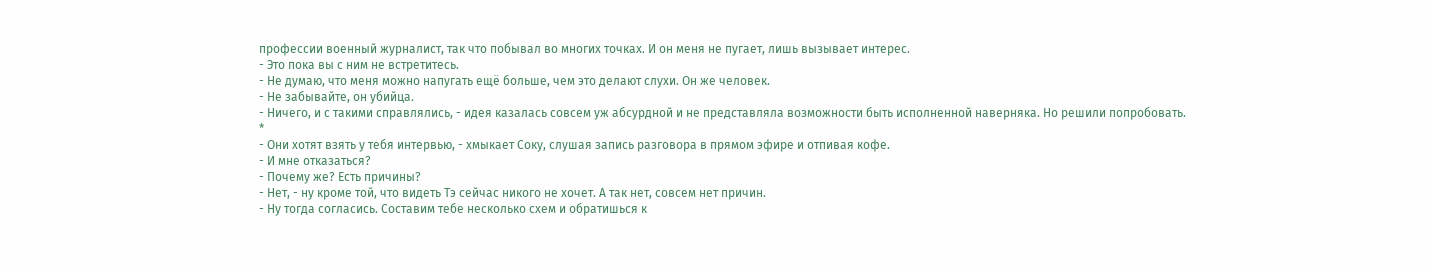профессии военный журналист, так что побывал во многих точках. И он меня не пугает, лишь вызывает интерес.
- Это пока вы с ним не встретитесь.
- Не думаю, что меня можно напугать ещё больше, чем это делают слухи. Он же человек.
- Не забывайте, он убийца.
- Ничего, и с такими справлялись, - идея казалась совсем уж абсурдной и не представляла возможности быть исполненной наверняка. Но решили попробовать.
*
- Они хотят взять у тебя интервью, - хмыкает Соку, слушая запись разговора в прямом эфире и отпивая кофе.
- И мне отказаться?
- Почему же? Есть причины?
- Нет, - ну кроме той, что видеть Тэ сейчас никого не хочет. А так нет, совсем нет причин.
- Ну тогда согласись. Составим тебе несколько схем и обратишься к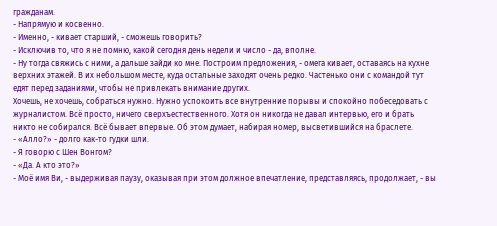гражданам.
- Напрямую и косвенно.
- Именно, - кивает старший, - сможешь говорить?
- Исключив то, что я не помню, какой сегодня день недели и число - да, вполне.
- Ну тогда свяжись с ними, а дальше зайди ко мне. Построим предложения, - омега кивает, оставаясь на кухне верхних этажей. В их небольшом месте, куда остальные заходят очень редко. Частенько они с командой тут едят перед заданиями, чтобы не привлекать внимание других.
Хочешь, не хочешь, собраться нужно. Нужно успокоить все внутренние порывы и спокойно побеседовать с журналистом. Всё просто, ничего сверхъестественного. Хотя он никогда не давал интервью, его и брать никто не собирался. Всё бывает впервые. Об этом думает, набирая номер, высветившийся на браслете.
- «Алло?» - долго как-то гудки шли.
- Я говорю с Шен Вонгом?
- «Да. А кто это?»
- Моё имя Ви, - выдерживая паузу, оказывая при этом должное впечатление, представляясь, продолжает, - вы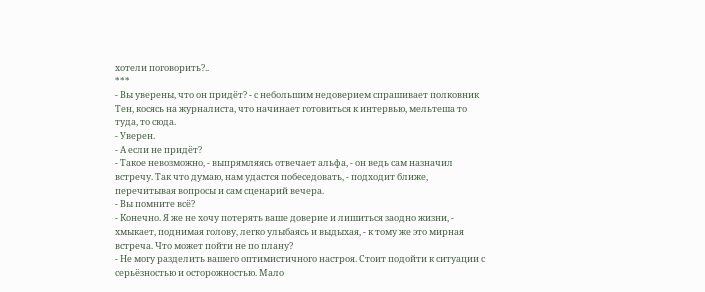хотели поговорить?..
***
- Вы уверены, что он придёт? - с небольшим недоверием спрашивает полковник Тен, косясь на журналиста, что начинает готовиться к интервью, мельтеша то туда, то сюда.
- Уверен.
- А если не придёт?
- Такое невозможно, - выпрямляясь отвечает альфа, - он ведь сам назначил встречу. Так что думаю, нам удастся побеседовать, - подходит ближе, перечитывая вопросы и сам сценарий вечера.
- Вы помните всё?
- Конечно. Я же не хочу потерять ваше доверие и лишиться заодно жизни, - хмыкает, поднимая голову, легко улыбаясь и выдыхая, - к тому же это мирная встреча. Что может пойти не по плану?
- Не могу разделить вашего оптимистичного настроя. Стоит подойти к ситуации с серьёзностью и осторожностью. Мало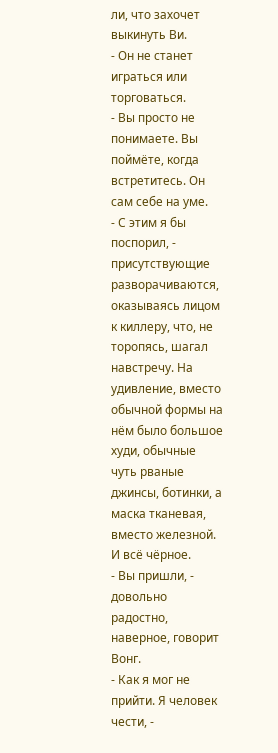ли, что захочет выкинуть Ви.
- Он не станет играться или торговаться.
- Вы просто не понимаете. Вы поймёте, когда встретитесь. Он сам себе на уме.
- С этим я бы поспорил, - присутствующие разворачиваются, оказываясь лицом к киллеру, что, не торопясь, шагал навстречу. На удивление, вместо обычной формы на нём было большое худи, обычные чуть рваные джинсы, ботинки, а маска тканевая, вместо железной. И всё чёрное.
- Вы пришли, - довольно радостно, наверное, говорит Вонг.
- Как я мог не прийти. Я человек чести, -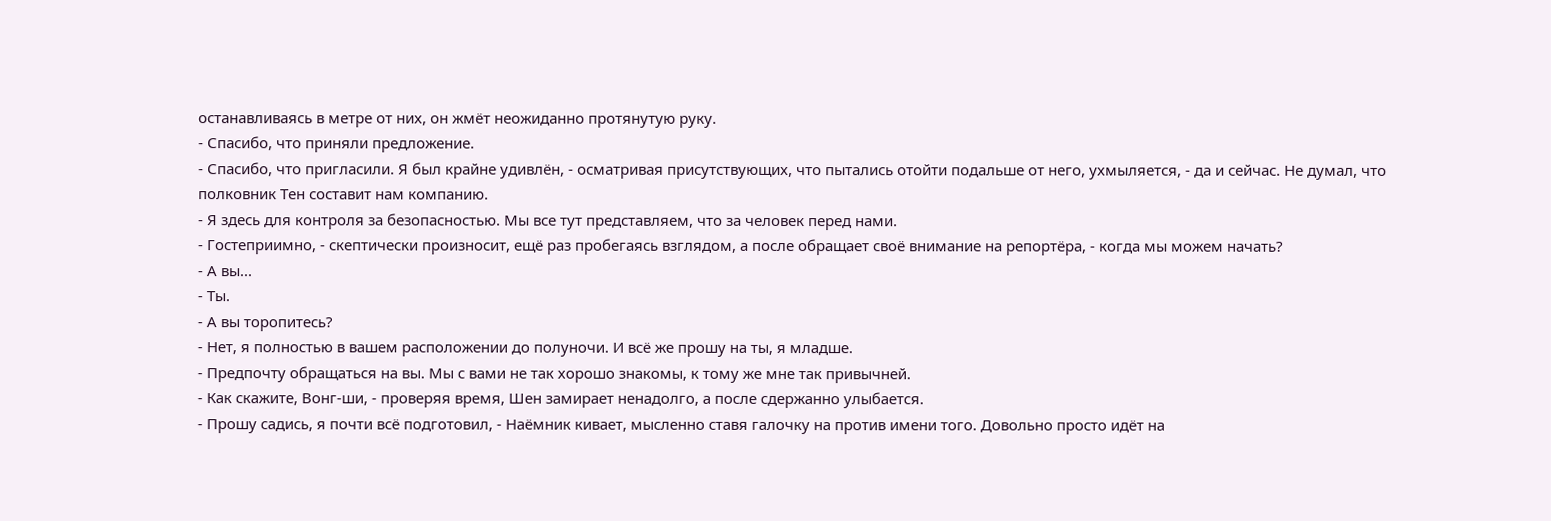останавливаясь в метре от них, он жмёт неожиданно протянутую руку.
- Спасибо, что приняли предложение.
- Спасибо, что пригласили. Я был крайне удивлён, - осматривая присутствующих, что пытались отойти подальше от него, ухмыляется, - да и сейчас. Не думал, что полковник Тен составит нам компанию.
- Я здесь для контроля за безопасностью. Мы все тут представляем, что за человек перед нами.
- Гостеприимно, - скептически произносит, ещё раз пробегаясь взглядом, а после обращает своё внимание на репортёра, - когда мы можем начать?
- А вы...
- Ты.
- А вы торопитесь?
- Нет, я полностью в вашем расположении до полуночи. И всё же прошу на ты, я младше.
- Предпочту обращаться на вы. Мы с вами не так хорошо знакомы, к тому же мне так привычней.
- Как скажите, Вонг-ши, - проверяя время, Шен замирает ненадолго, а после сдержанно улыбается.
- Прошу садись, я почти всё подготовил, - Наёмник кивает, мысленно ставя галочку на против имени того. Довольно просто идёт на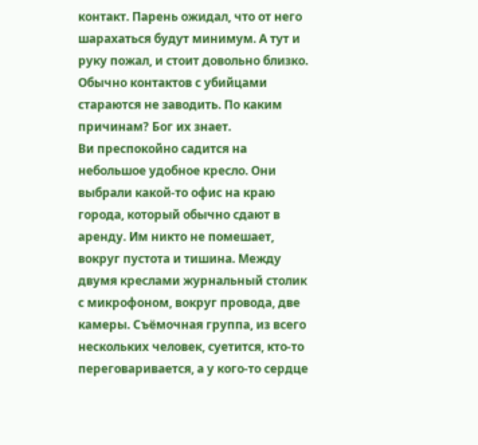контакт. Парень ожидал, что от него шарахаться будут минимум. А тут и руку пожал, и стоит довольно близко. Обычно контактов с убийцами стараются не заводить. По каким причинам? Бог их знает.
Ви преспокойно садится на небольшое удобное кресло. Они выбрали какой-то офис на краю города, который обычно сдают в аренду. Им никто не помешает, вокруг пустота и тишина. Между двумя креслами журнальный столик с микрофоном, вокруг провода, две камеры. Съёмочная группа, из всего нескольких человек, суетится, кто-то переговаривается, а у кого-то сердце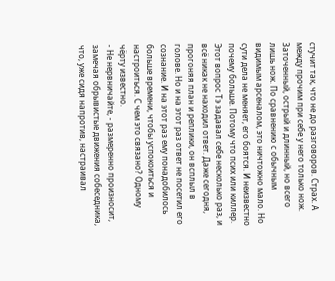стучит так, что не до разговоров. Страх. А между прочим при себе у него только нож. Заточенный, острый и длинный, но всего лишь нож. По сравнению с обычным видимым арсеналом, это ничтожно мало. Но сути дела не меняет, его боятся. И неизвестно почему больше. Потому что псих или киллер.
Этот вопрос Тэ задавал себе несколько раз, и всё никак не находил ответ. Даже сегодня, прогоняя план и реплики, он всплыл в голове. Но и на этот раз ответ не посетил его сознание. И на этот раз ему понадобилось больше времени, чтобы успокоиться и настроиться. С чем это связано? Одному чёрту известно.
- Не нервничайте, - размеренно произносит, замечая обрывистые движения собеседника, что, уже сидя напротив, настраивал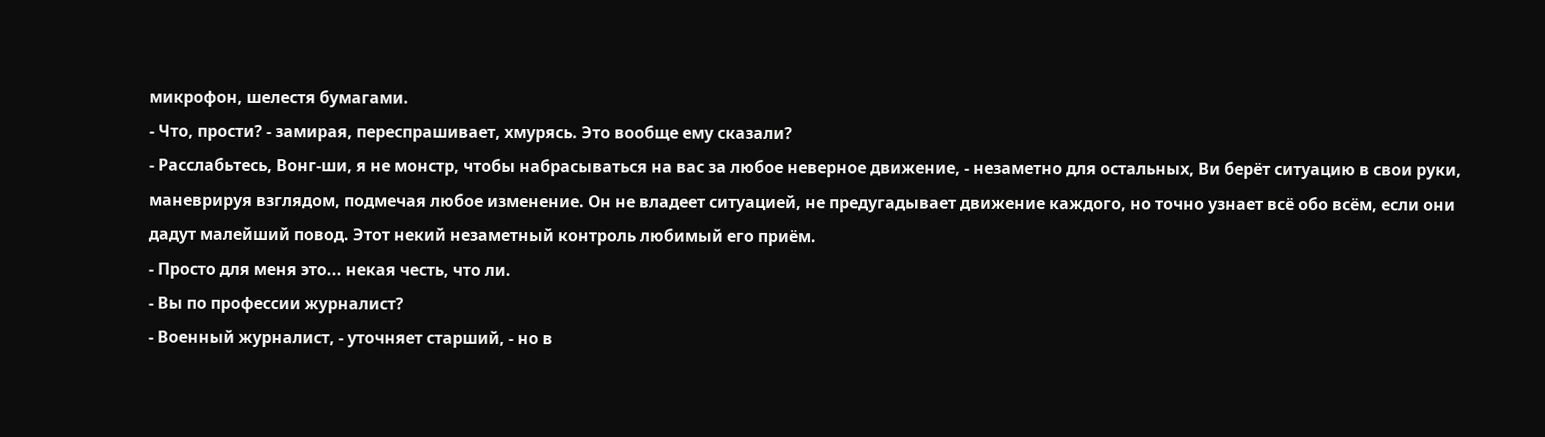микрофон, шелестя бумагами.
- Что, прости? - замирая, переспрашивает, хмурясь. Это вообще ему сказали?
- Расслабьтесь, Вонг-ши, я не монстр, чтобы набрасываться на вас за любое неверное движение, - незаметно для остальных, Ви берёт ситуацию в свои руки, маневрируя взглядом, подмечая любое изменение. Он не владеет ситуацией, не предугадывает движение каждого, но точно узнает всё обо всём, если они дадут малейший повод. Этот некий незаметный контроль любимый его приём.
- Просто для меня это... некая честь, что ли.
- Вы по профессии журналист?
- Военный журналист, - уточняет старший, - но в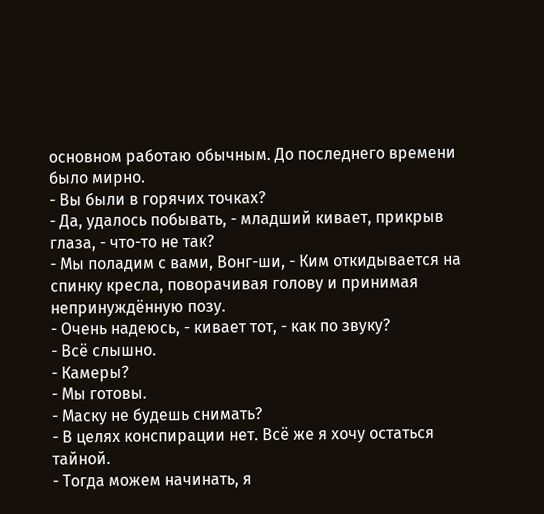основном работаю обычным. До последнего времени было мирно.
- Вы были в горячих точках?
- Да, удалось побывать, - младший кивает, прикрыв глаза, - что-то не так?
- Мы поладим с вами, Вонг-ши, - Ким откидывается на спинку кресла, поворачивая голову и принимая непринуждённую позу.
- Очень надеюсь, - кивает тот, - как по звуку?
- Всё слышно.
- Камеры?
- Мы готовы.
- Маску не будешь снимать?
- В целях конспирации нет. Всё же я хочу остаться тайной.
- Тогда можем начинать, я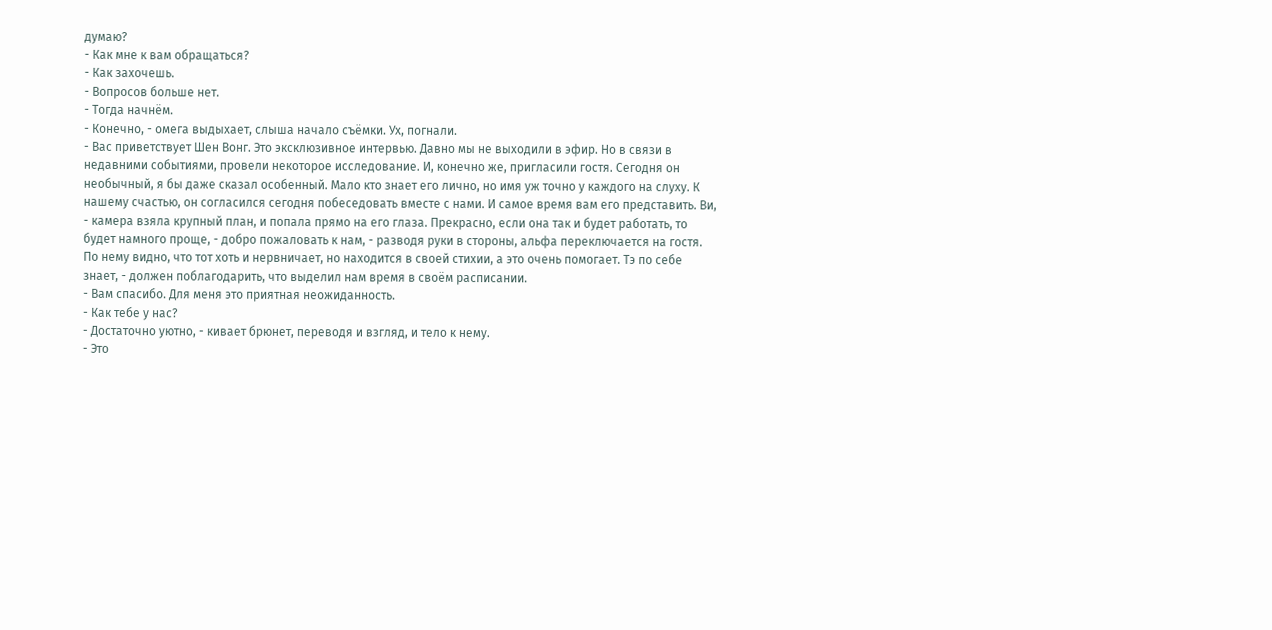думаю?
- Как мне к вам обращаться?
- Как захочешь.
- Вопросов больше нет.
- Тогда начнём.
- Конечно, - омега выдыхает, слыша начало съёмки. Ух, погнали.
- Вас приветствует Шен Вонг. Это эксклюзивное интервью. Давно мы не выходили в эфир. Но в связи в недавними событиями, провели некоторое исследование. И, конечно же, пригласили гостя. Сегодня он необычный, я бы даже сказал особенный. Мало кто знает его лично, но имя уж точно у каждого на слуху. К нашему счастью, он согласился сегодня побеседовать вместе с нами. И самое время вам его представить. Ви, - камера взяла крупный план, и попала прямо на его глаза. Прекрасно, если она так и будет работать, то будет намного проще, - добро пожаловать к нам, - разводя руки в стороны, альфа переключается на гостя. По нему видно, что тот хоть и нервничает, но находится в своей стихии, а это очень помогает. Тэ по себе знает, - должен поблагодарить, что выделил нам время в своём расписании.
- Вам спасибо. Для меня это приятная неожиданность.
- Как тебе у нас?
- Достаточно уютно, - кивает брюнет, переводя и взгляд, и тело к нему.
- Это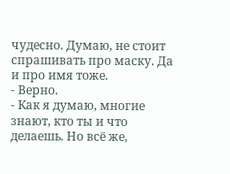чудесно. Думаю, не стоит спрашивать про маску. Да и про имя тоже.
- Верно.
- Как я думаю, многие знают, кто ты и что делаешь. Но всё же,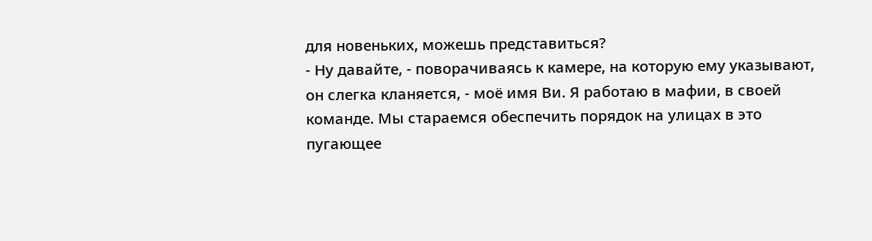для новеньких, можешь представиться?
- Ну давайте, - поворачиваясь к камере, на которую ему указывают, он слегка кланяется, - моё имя Ви. Я работаю в мафии, в своей команде. Мы стараемся обеспечить порядок на улицах в это пугающее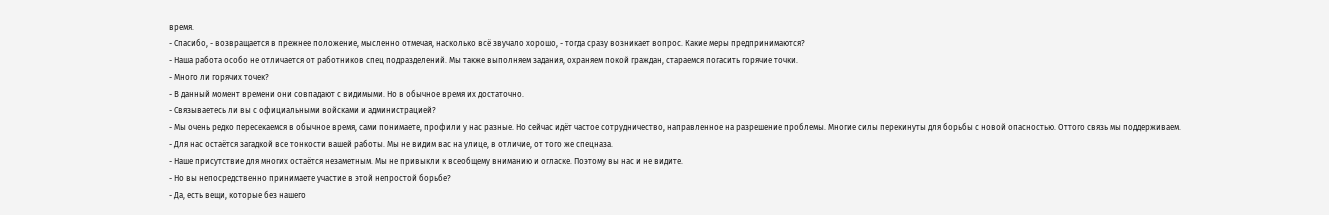время.
- Спасибо, - возвращается в прежнее положение, мысленно отмечая, насколько всё звучало хорошо, - тогда сразу возникает вопрос. Какие меры предпринимаются?
- Наша работа особо не отличается от работников спец подразделений. Мы также выполняем задания, охраняем покой граждан, стараемся погасить горячие точки.
- Много ли горячих точек?
- В данный момент времени они совпадают с видимыми. Но в обычное время их достаточно.
- Связываетесь ли вы с официальными войсками и администрацией?
- Мы очень редко пересекаемся в обычное время, сами понимаете, профили у нас разные. Но сейчас идёт частое сотрудничество, направленное на разрешение проблемы. Многие силы перекинуты для борьбы с новой опасностью. Оттого связь мы поддерживаем.
- Для нас остаётся загадкой все тонкости вашей работы. Мы не видим вас на улице, в отличие, от того же спецназа.
- Наше присутствие для многих остаётся незаметным. Мы не привыкли к всеобщему вниманию и огласке. Поэтому вы нас и не видите.
- Но вы непосредственно принимаете участие в этой непростой борьбе?
- Да, есть вещи, которые без нашего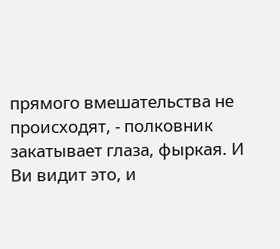прямого вмешательства не происходят, - полковник закатывает глаза, фыркая. И Ви видит это, и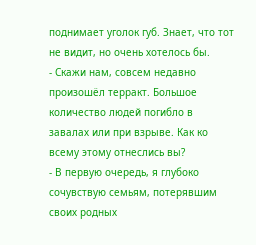поднимает уголок губ. Знает, что тот не видит, но очень хотелось бы.
- Скажи нам, совсем недавно произошёл терракт. Большое количество людей погибло в завалах или при взрыве. Как ко всему этому отнеслись вы?
- В первую очередь, я глубоко сочувствую семьям, потерявшим своих родных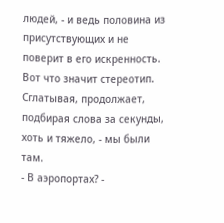людей, - и ведь половина из присутствующих и не поверит в его искренность. Вот что значит стереотип. Сглатывая, продолжает, подбирая слова за секунды, хоть и тяжело, - мы были там.
- В аэропортах? -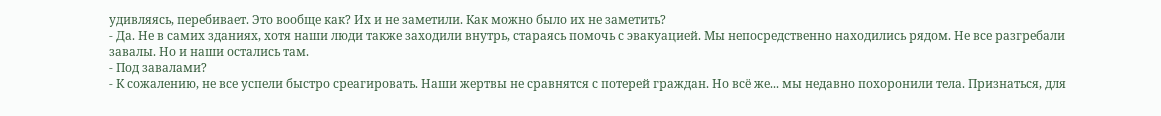удивляясь, перебивает. Это вообще как? Их и не заметили. Как можно было их не заметить?
- Да. Не в самих зданиях, хотя наши люди также заходили внутрь, стараясь помочь с эвакуацией. Мы непосредственно находились рядом. Не все разгребали завалы. Но и наши остались там.
- Под завалами?
- К сожалению, не все успели быстро среагировать. Наши жертвы не сравнятся с потерей граждан. Но всё же... мы недавно похоронили тела. Признаться, для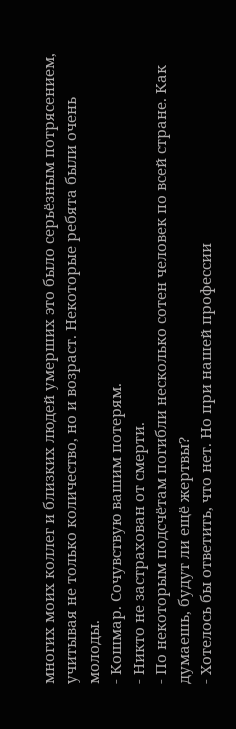многих моих коллег и близких людей умерших это было серьёзным потрясением, учитывая не только количество, но и возраст. Некоторые ребята были очень молоды.
- Кошмар. Сочувствую вашим потерям.
- Никто не застрахован от смерти.
- По некоторым подсчётам погибли несколько сотен человек по всей стране. Как думаешь, будут ли ещё жертвы?
- Хотелось бы ответить, что нет. Но при нашей профессии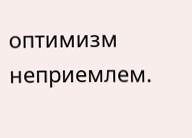оптимизм неприемлем.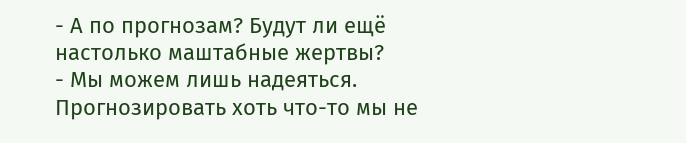- А по прогнозам? Будут ли ещё настолько маштабные жертвы?
- Мы можем лишь надеяться. Прогнозировать хоть что-то мы не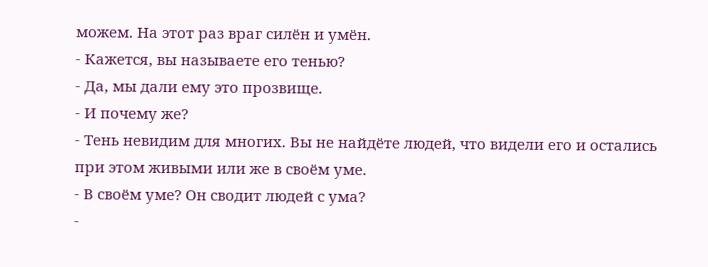можем. На этот раз враг силён и умён.
- Кажется, вы называете его тенью?
- Да, мы дали ему это прозвище.
- И почему же?
- Тень невидим для многих. Вы не найдёте людей, что видели его и остались при этом живыми или же в своём уме.
- В своём уме? Он сводит людей с ума?
-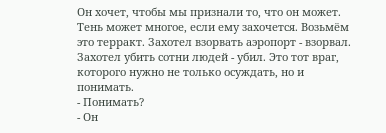Он хочет, чтобы мы признали то, что он может. Тень может многое, если ему захочется. Возьмём это терракт. Захотел взорвать аэропорт - взорвал. Захотел убить сотни людей - убил. Это тот враг, которого нужно не только осуждать, но и понимать.
- Понимать?
- Он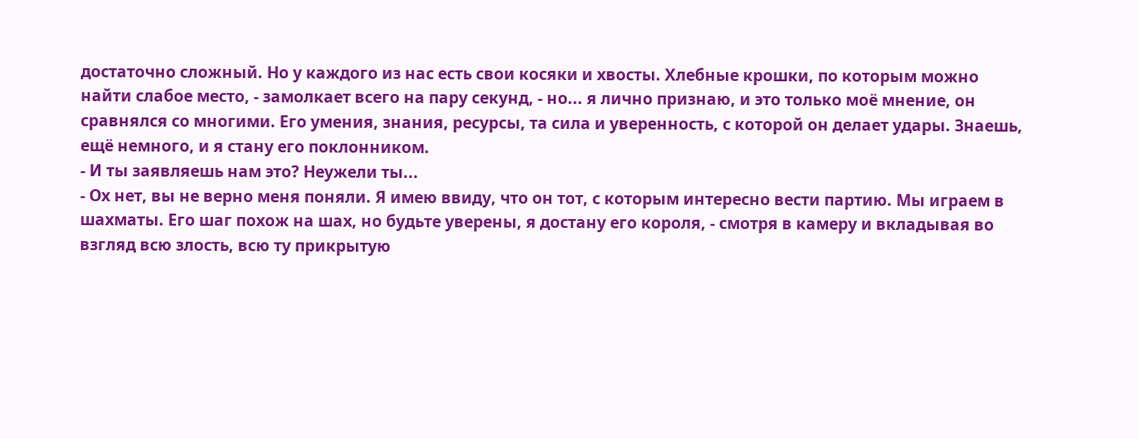достаточно сложный. Но у каждого из нас есть свои косяки и хвосты. Хлебные крошки, по которым можно найти слабое место, - замолкает всего на пару секунд, - но... я лично признаю, и это только моё мнение, он сравнялся со многими. Его умения, знания, ресурсы, та сила и уверенность, с которой он делает удары. Знаешь, ещё немного, и я стану его поклонником.
- И ты заявляешь нам это? Неужели ты...
- Ох нет, вы не верно меня поняли. Я имею ввиду, что он тот, с которым интересно вести партию. Мы играем в шахматы. Его шаг похож на шах, но будьте уверены, я достану его короля, - смотря в камеру и вкладывая во взгляд всю злость, всю ту прикрытую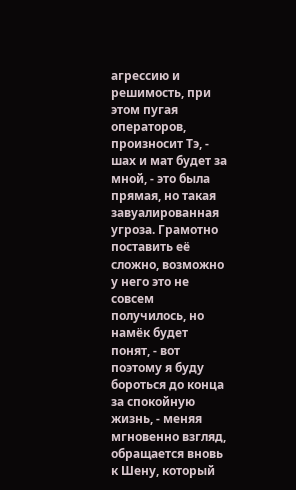агрессию и решимость, при этом пугая операторов, произносит Тэ, - шах и мат будет за мной, - это была прямая, но такая завуалированная угроза. Грамотно поставить её сложно, возможно у него это не совсем получилось, но намёк будет понят, - вот поэтому я буду бороться до конца за спокойную жизнь, - меняя мгновенно взгляд, обращается вновь к Шену, который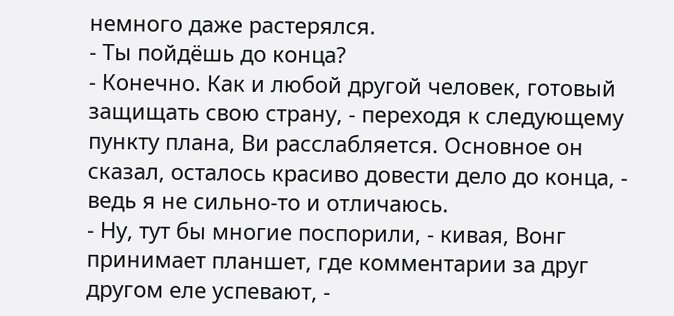немного даже растерялся.
- Ты пойдёшь до конца?
- Конечно. Как и любой другой человек, готовый защищать свою страну, - переходя к следующему пункту плана, Ви расслабляется. Основное он сказал, осталось красиво довести дело до конца, - ведь я не сильно-то и отличаюсь.
- Ну, тут бы многие поспорили, - кивая, Вонг принимает планшет, где комментарии за друг другом еле успевают, -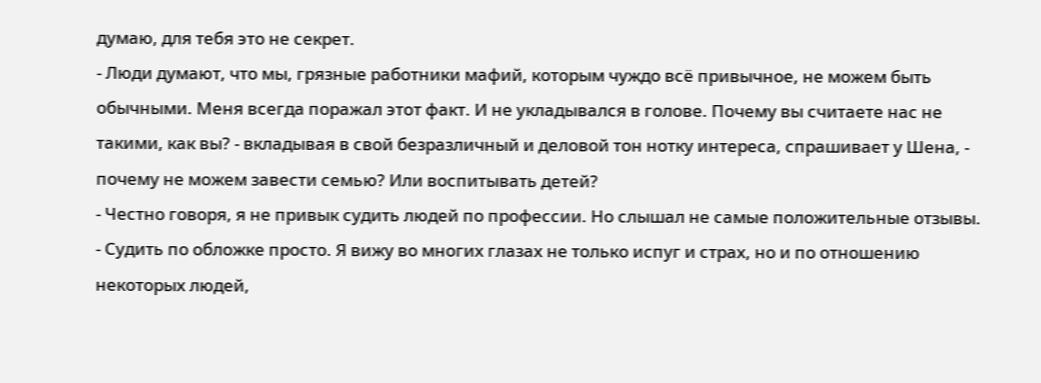думаю, для тебя это не секрет.
- Люди думают, что мы, грязные работники мафий, которым чуждо всё привычное, не можем быть обычными. Меня всегда поражал этот факт. И не укладывался в голове. Почему вы считаете нас не такими, как вы? - вкладывая в свой безразличный и деловой тон нотку интереса, спрашивает у Шена, - почему не можем завести семью? Или воспитывать детей?
- Честно говоря, я не привык судить людей по профессии. Но слышал не самые положительные отзывы.
- Судить по обложке просто. Я вижу во многих глазах не только испуг и страх, но и по отношению некоторых людей,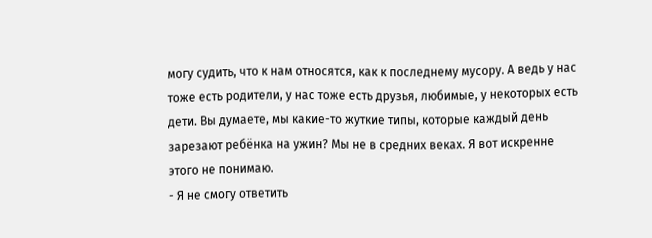могу судить, что к нам относятся, как к последнему мусору. А ведь у нас тоже есть родители, у нас тоже есть друзья, любимые, у некоторых есть дети. Вы думаете, мы какие-то жуткие типы, которые каждый день зарезают ребёнка на ужин? Мы не в средних веках. Я вот искренне этого не понимаю.
- Я не смогу ответить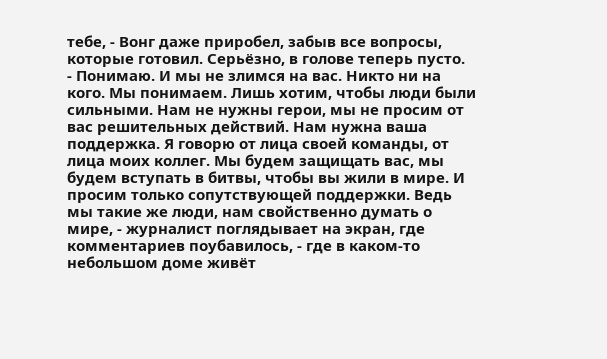тебе, - Вонг даже приробел, забыв все вопросы, которые готовил. Серьёзно, в голове теперь пусто.
- Понимаю. И мы не злимся на вас. Никто ни на кого. Мы понимаем. Лишь хотим, чтобы люди были сильными. Нам не нужны герои, мы не просим от вас решительных действий. Нам нужна ваша поддержка. Я говорю от лица своей команды, от лица моих коллег. Мы будем защищать вас, мы будем вступать в битвы, чтобы вы жили в мире. И просим только сопутствующей поддержки. Ведь мы такие же люди, нам свойственно думать о мире, - журналист поглядывает на экран, где комментариев поубавилось, - где в каком-то небольшом доме живёт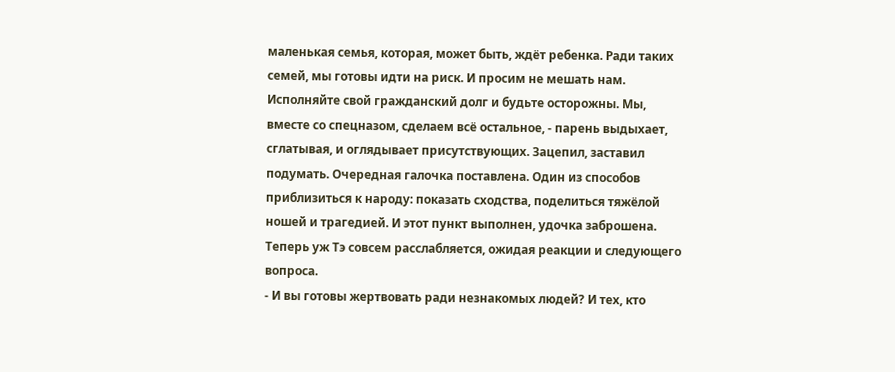маленькая семья, которая, может быть, ждёт ребенка. Ради таких семей, мы готовы идти на риск. И просим не мешать нам. Исполняйте свой гражданский долг и будьте осторожны. Мы, вместе со спецназом, сделаем всё остальное, - парень выдыхает, сглатывая, и оглядывает присутствующих. Зацепил, заставил подумать. Очередная галочка поставлена. Один из способов приблизиться к народу: показать сходства, поделиться тяжёлой ношей и трагедией. И этот пункт выполнен, удочка заброшена. Теперь уж Тэ совсем расслабляется, ожидая реакции и следующего вопроса.
- И вы готовы жертвовать ради незнакомых людей? И тех, кто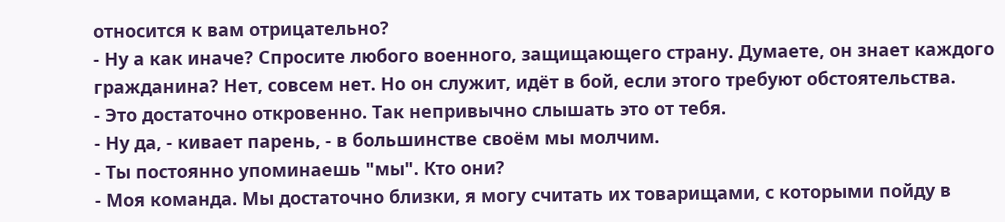относится к вам отрицательно?
- Ну а как иначе? Спросите любого военного, защищающего страну. Думаете, он знает каждого гражданина? Нет, совсем нет. Но он служит, идёт в бой, если этого требуют обстоятельства.
- Это достаточно откровенно. Так непривычно слышать это от тебя.
- Ну да, - кивает парень, - в большинстве своём мы молчим.
- Ты постоянно упоминаешь "мы". Кто они?
- Моя команда. Мы достаточно близки, я могу считать их товарищами, с которыми пойду в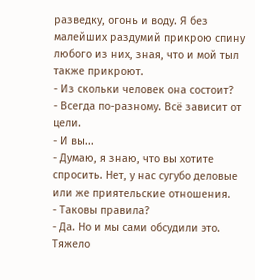разведку, огонь и воду. Я без малейших раздумий прикрою спину любого из них, зная, что и мой тыл также прикроют.
- Из скольки человек она состоит?
- Всегда по-разному. Всё зависит от цели.
- И вы...
- Думаю, я знаю, что вы хотите спросить. Нет, у нас сугубо деловые или же приятельские отношения.
- Таковы правила?
- Да. Но и мы сами обсудили это. Тяжело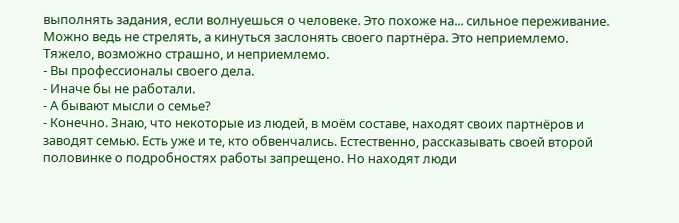выполнять задания, если волнуешься о человеке. Это похоже на... сильное переживание. Можно ведь не стрелять, а кинуться заслонять своего партнёра. Это неприемлемо. Тяжело, возможно страшно, и неприемлемо.
- Вы профессионалы своего дела.
- Иначе бы не работали.
- А бывают мысли о семье?
- Конечно. Знаю, что некоторые из людей, в моём составе, находят своих партнёров и заводят семью. Есть уже и те, кто обвенчались. Естественно, рассказывать своей второй половинке о подробностях работы запрещено. Но находят люди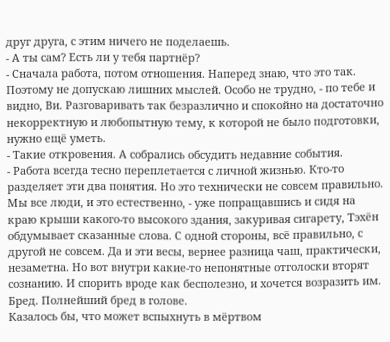друг друга, с этим ничего не поделаешь.
- А ты сам? Есть ли у тебя партнёр?
- Сначала работа, потом отношения. Наперед знаю, что это так. Поэтому не допускаю лишних мыслей. Особо не трудно, - по тебе и видно, Ви. Разговаривать так безразлично и спокойно на достаточно некорректную и любопытную тему, к которой не было подготовки, нужно ещё уметь.
- Такие откровения. А собрались обсудить недавние события.
- Работа всегда тесно переплетается с личной жизнью. Кто-то разделяет эти два понятия. Но это технически не совсем правильно. Мы все люди, и это естественно, - уже попращавшись и сидя на краю крыши какого-то высокого здания, закуривая сигарету, Тэхён обдумывает сказанные слова. С одной стороны, всё правильно, с другой не совсем. Да и эти весы, вернее разница чаш, практически, незаметна. Но вот внутри какие-то непонятные отголоски вторят сознанию. И спорить вроде как бесполезно, и хочется возразить им. Бред. Полнейший бред в голове.
Казалось бы, что может вспыхнуть в мёртвом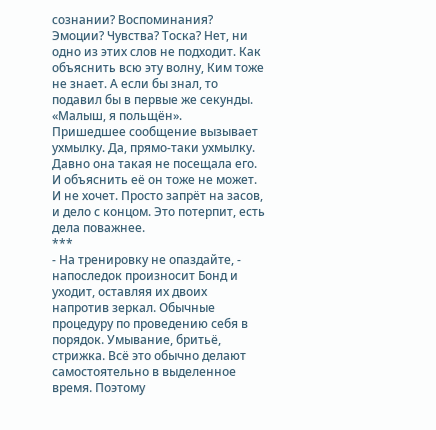сознании? Воспоминания? Эмоции? Чувства? Тоска? Нет, ни одно из этих слов не подходит. Как объяснить всю эту волну, Ким тоже не знает. А если бы знал, то подавил бы в первые же секунды.
«Малыш, я польщён».
Пришедшее сообщение вызывает ухмылку. Да, прямо-таки ухмылку. Давно она такая не посещала его. И объяснить её он тоже не может. И не хочет. Просто запрёт на засов, и дело с концом. Это потерпит, есть дела поважнее.
***
- На тренировку не опаздайте, - напоследок произносит Бонд и уходит, оставляя их двоих напротив зеркал. Обычные процедуру по проведению себя в порядок. Умывание, бритьё, стрижка. Всё это обычно делают самостоятельно в выделенное время. Поэтому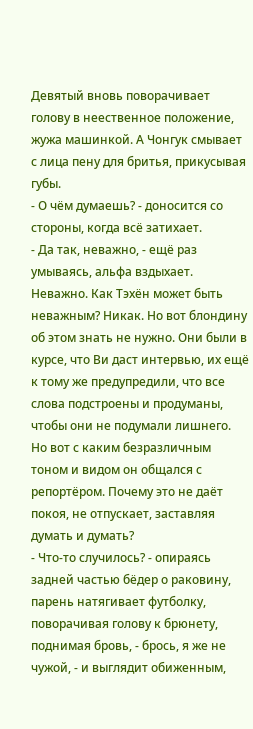Девятый вновь поворачивает голову в неественное положение, жужа машинкой. А Чонгук смывает с лица пену для бритья, прикусывая губы.
- О чём думаешь? - доносится со стороны, когда всё затихает.
- Да так, неважно, - ещё раз умываясь, альфа вздыхает. Неважно. Как Тэхён может быть неважным? Никак. Но вот блондину об этом знать не нужно. Они были в курсе, что Ви даст интервью, их ещё к тому же предупредили, что все слова подстроены и продуманы, чтобы они не подумали лишнего. Но вот с каким безразличным тоном и видом он общался с репортёром. Почему это не даёт покоя, не отпускает, заставляя думать и думать?
- Что-то случилось? - опираясь задней частью бёдер о раковину, парень натягивает футболку, поворачивая голову к брюнету, поднимая бровь, - брось, я же не чужой, - и выглядит обиженным,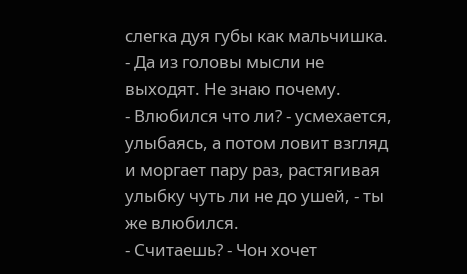слегка дуя губы как мальчишка.
- Да из головы мысли не выходят. Не знаю почему.
- Влюбился что ли? - усмехается, улыбаясь, а потом ловит взгляд и моргает пару раз, растягивая улыбку чуть ли не до ушей, - ты же влюбился.
- Считаешь? - Чон хочет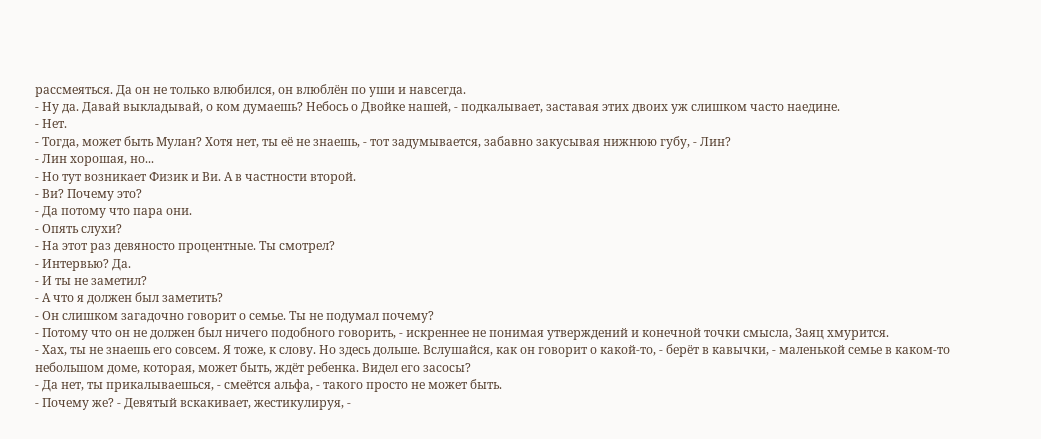рассмеяться. Да он не только влюбился, он влюблён по уши и навсегда.
- Ну да. Давай выкладывай, о ком думаешь? Небось о Двойке нашей, - подкалывает, заставая этих двоих уж слишком часто наедине.
- Нет.
- Тогда, может быть Мулан? Хотя нет, ты её не знаешь, - тот задумывается, забавно закусывая нижнюю губу, - Лин?
- Лин хорошая, но...
- Но тут возникает Физик и Ви. А в частности второй.
- Ви? Почему это?
- Да потому что пара они.
- Опять слухи?
- На этот раз девяносто процентные. Ты смотрел?
- Интервью? Да.
- И ты не заметил?
- А что я должен был заметить?
- Он слишком загадочно говорит о семье. Ты не подумал почему?
- Потому что он не должен был ничего подобного говорить, - искреннее не понимая утверждений и конечной точки смысла, Заяц хмурится.
- Хах, ты не знаешь его совсем. Я тоже, к слову. Но здесь дольше. Вслушайся, как он говорит о какой-то, - берёт в кавычки, - маленькой семье в каком-то небольшом доме, которая, может быть, ждёт ребенка. Видел его засосы?
- Да нет, ты прикалываешься, - смеётся альфа, - такого просто не может быть.
- Почему же? - Девятый вскакивает, жестикулируя, -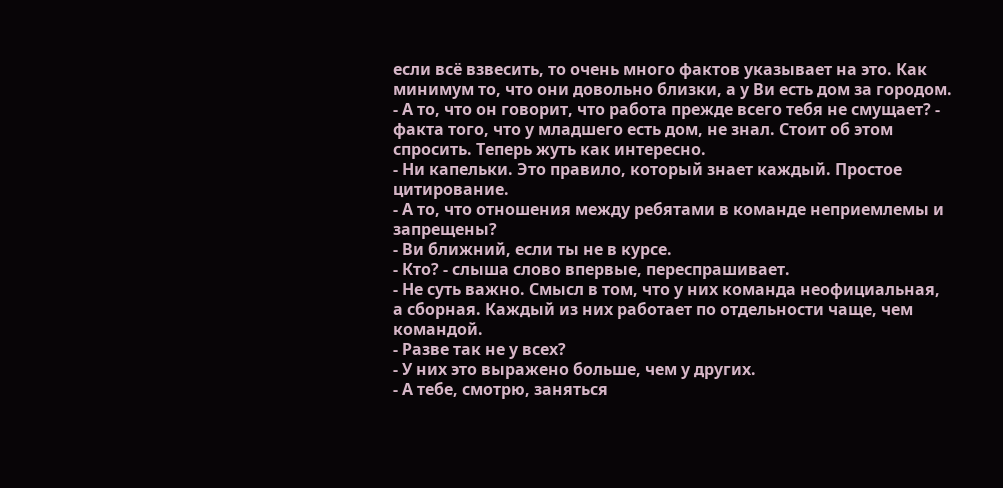если всё взвесить, то очень много фактов указывает на это. Как минимум то, что они довольно близки, а у Ви есть дом за городом.
- А то, что он говорит, что работа прежде всего тебя не смущает? - факта того, что у младшего есть дом, не знал. Стоит об этом спросить. Теперь жуть как интересно.
- Ни капельки. Это правило, который знает каждый. Простое цитирование.
- А то, что отношения между ребятами в команде неприемлемы и запрещены?
- Ви ближний, если ты не в курсе.
- Кто? - слыша слово впервые, переспрашивает.
- Не суть важно. Смысл в том, что у них команда неофициальная, а сборная. Каждый из них работает по отдельности чаще, чем командой.
- Разве так не у всех?
- У них это выражено больше, чем у других.
- А тебе, смотрю, заняться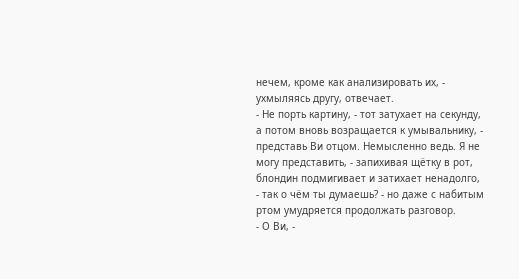нечем, кроме как анализировать их, - ухмыляясь другу, отвечает.
- Не порть картину, - тот затухает на секунду, а потом вновь возращается к умывальнику, - представь Ви отцом. Немысленно ведь. Я не могу представить, - запихивая щётку в рот, блондин подмигивает и затихает ненадолго, - так о чём ты думаешь? - но даже с набитым ртом умудряется продолжать разговор.
- О Ви, -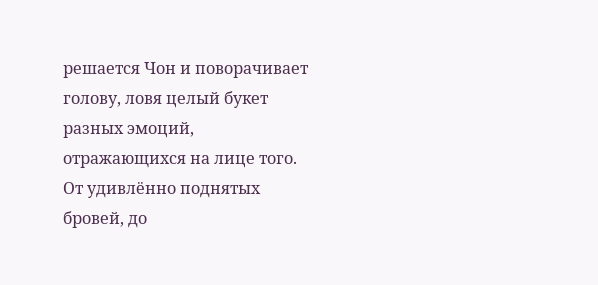решается Чон и поворачивает голову, ловя целый букет разных эмоций, отражающихся на лице того. От удивлённо поднятых бровей, до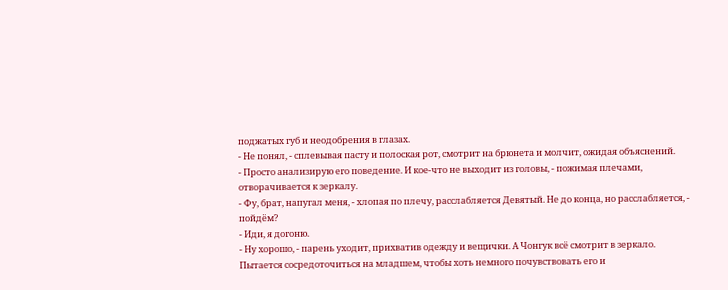поджатых губ и неодобрения в глазах.
- Не понял, - сплевывая пасту и полоская рот, смотрит на брюнета и молчит, ожидая объяснений.
- Просто анализирую его поведение. И кое-что не выходит из головы, - пожимая плечами, отворачивается к зеркалу.
- Фу, брат, напугал меня, - хлопая по плечу, расслабляется Девятый. Не до конца, но расслабляется, - пойдём?
- Иди, я догоню.
- Ну хорошо, - парень уходит, прихватив одежду и вещички. А Чонгук всё смотрит в зеркало. Пытается сосредоточиться на младшем, чтобы хоть немного почувствовать его и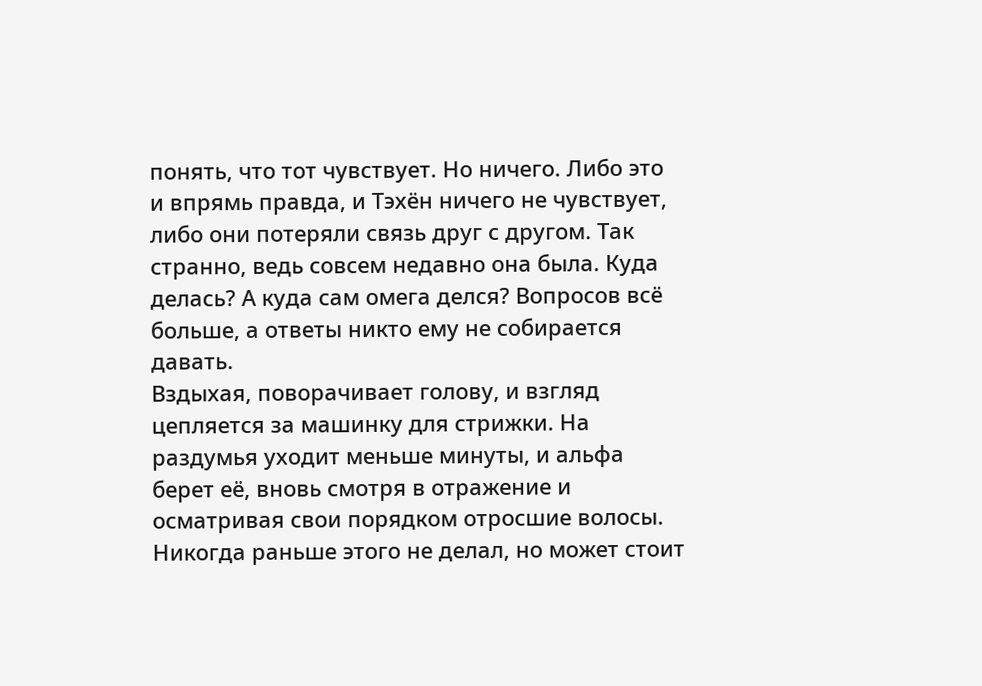понять, что тот чувствует. Но ничего. Либо это и впрямь правда, и Тэхён ничего не чувствует, либо они потеряли связь друг с другом. Так странно, ведь совсем недавно она была. Куда делась? А куда сам омега делся? Вопросов всё больше, а ответы никто ему не собирается давать.
Вздыхая, поворачивает голову, и взгляд цепляется за машинку для стрижки. На раздумья уходит меньше минуты, и альфа берет её, вновь смотря в отражение и осматривая свои порядком отросшие волосы. Никогда раньше этого не делал, но может стоит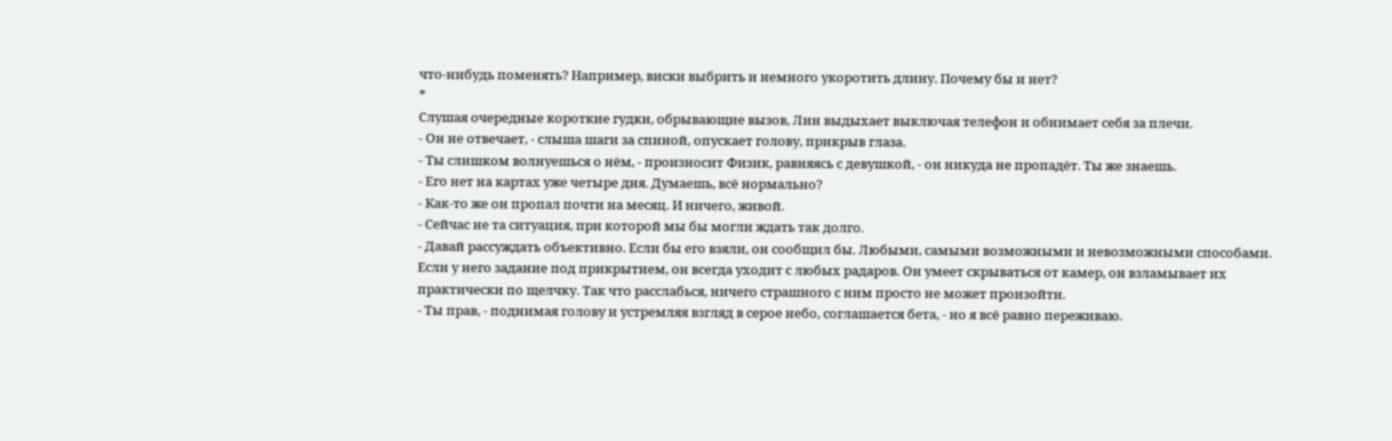что-нибудь поменять? Например, виски выбрить и немного укоротить длину. Почему бы и нет?
*
Слушая очередные короткие гудки, обрывающие вызов, Лин выдыхает выключая телефон и обнимает себя за плечи.
- Он не отвечает, - слыша шаги за спиной, опускает голову, прикрыв глаза.
- Ты слишком волнуешься о нём, - произносит Физик, равняясь с девушкой, - он никуда не пропадёт. Ты же знаешь.
- Его нет на картах уже четыре дня. Думаешь, всё нормально?
- Как-то же он пропал почти на месяц. И ничего, живой.
- Сейчас не та ситуация, при которой мы бы могли ждать так долго.
- Давай рассуждать объективно. Если бы его взяли, он сообщил бы. Любыми, самыми возможными и невозможными способами. Если у него задание под прикрытием, он всегда уходит с любых радаров. Он умеет скрываться от камер, он взламывает их практически по щелчку. Так что расслабься, ничего страшного с ним просто не может произойти.
- Ты прав, - поднимая голову и устремляя взгляд в серое небо, соглашается бета, - но я всё равно переживаю.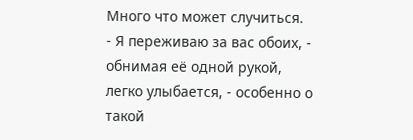Много что может случиться.
- Я переживаю за вас обоих, - обнимая её одной рукой, легко улыбается, - особенно о такой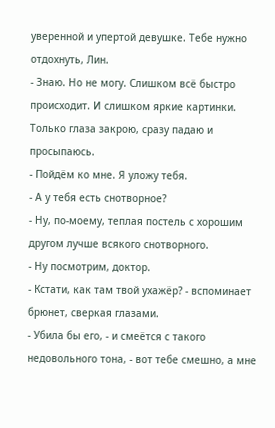уверенной и упертой девушке. Тебе нужно отдохнуть, Лин.
- Знаю. Но не могу. Слишком всё быстро происходит. И слишком яркие картинки. Только глаза закрою, сразу падаю и просыпаюсь.
- Пойдём ко мне. Я уложу тебя.
- А у тебя есть снотворное?
- Ну, по-моему, теплая постель с хорошим другом лучше всякого снотворного.
- Ну посмотрим, доктор.
- Кстати, как там твой ухажёр? - вспоминает брюнет, сверкая глазами.
- Убила бы его, - и смеётся с такого недовольного тона, - вот тебе смешно, а мне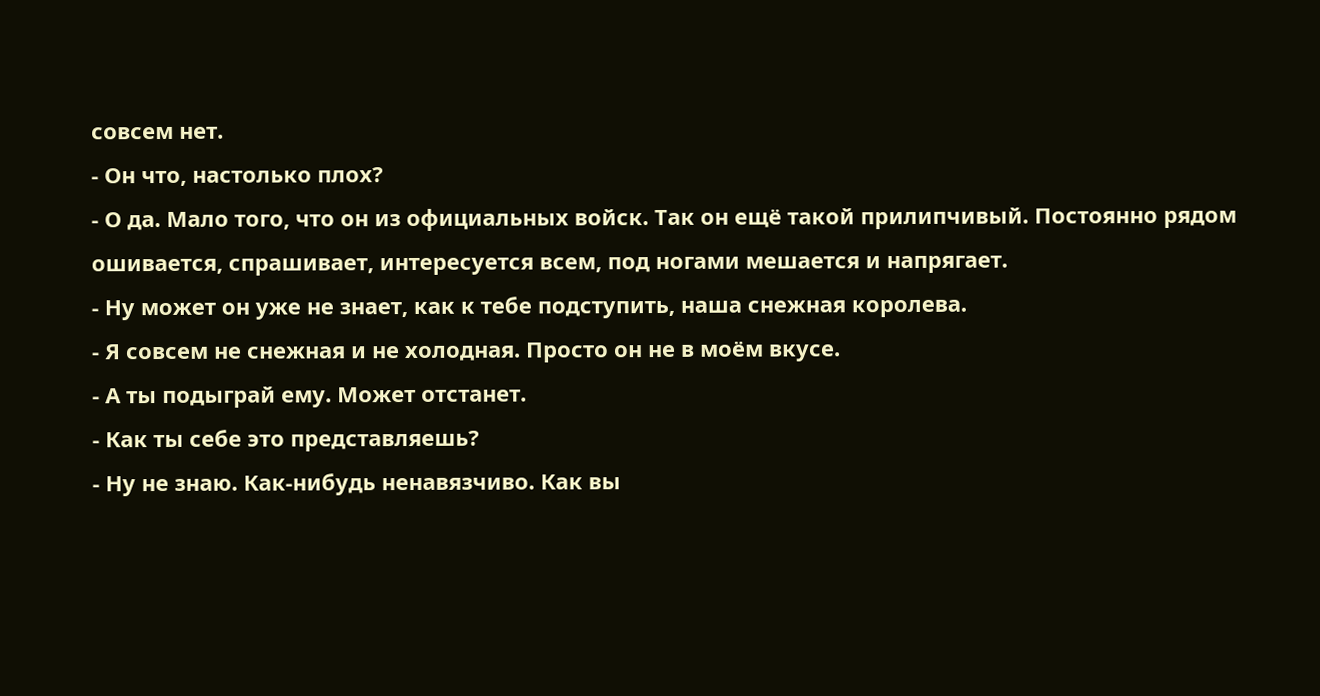совсем нет.
- Он что, настолько плох?
- О да. Мало того, что он из официальных войск. Так он ещё такой прилипчивый. Постоянно рядом ошивается, спрашивает, интересуется всем, под ногами мешается и напрягает.
- Ну может он уже не знает, как к тебе подступить, наша снежная королева.
- Я совсем не снежная и не холодная. Просто он не в моём вкусе.
- А ты подыграй ему. Может отстанет.
- Как ты себе это представляешь?
- Ну не знаю. Как-нибудь ненавязчиво. Как вы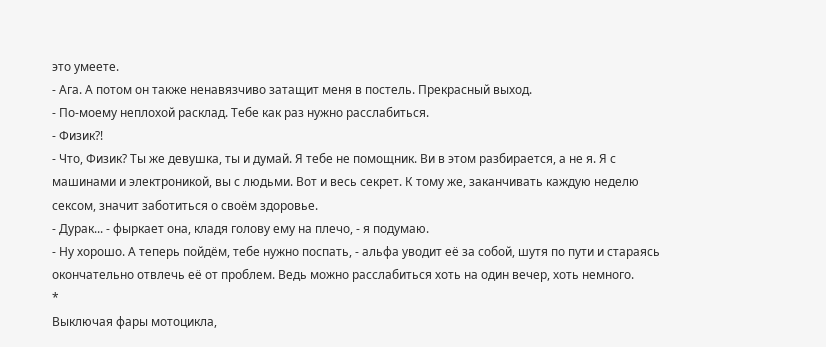это умеете.
- Ага. А потом он также ненавязчиво затащит меня в постель. Прекрасный выход.
- По-моему неплохой расклад. Тебе как раз нужно расслабиться.
- Физик?!
- Что, Физик? Ты же девушка, ты и думай. Я тебе не помощник. Ви в этом разбирается, а не я. Я с машинами и электроникой, вы с людьми. Вот и весь секрет. К тому же, заканчивать каждую неделю сексом, значит заботиться о своём здоровье.
- Дурак... - фыркает она, кладя голову ему на плечо, - я подумаю.
- Ну хорошо. А теперь пойдём, тебе нужно поспать, - альфа уводит её за собой, шутя по пути и стараясь окончательно отвлечь её от проблем. Ведь можно расслабиться хоть на один вечер, хоть немного.
*
Выключая фары мотоцикла,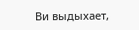Ви выдыхает,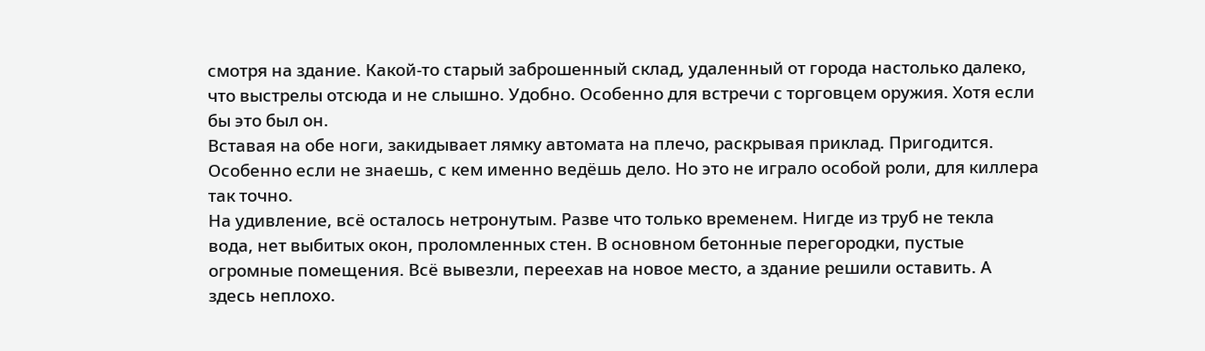смотря на здание. Какой-то старый заброшенный склад, удаленный от города настолько далеко, что выстрелы отсюда и не слышно. Удобно. Особенно для встречи с торговцем оружия. Хотя если бы это был он.
Вставая на обе ноги, закидывает лямку автомата на плечо, раскрывая приклад. Пригодится. Особенно если не знаешь, с кем именно ведёшь дело. Но это не играло особой роли, для киллера так точно.
На удивление, всё осталось нетронутым. Разве что только временем. Нигде из труб не текла вода, нет выбитых окон, проломленных стен. В основном бетонные перегородки, пустые огромные помещения. Всё вывезли, переехав на новое место, а здание решили оставить. А здесь неплохо.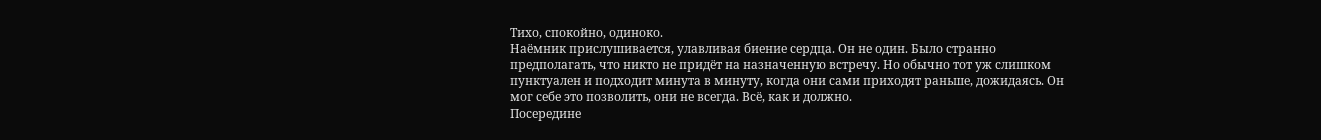Тихо, спокойно, одиноко.
Наёмник прислушивается, улавливая биение сердца. Он не один. Было странно предполагать, что никто не придёт на назначенную встречу. Но обычно тот уж слишком пунктуален и подходит минута в минуту, когда они сами приходят раньше, дожидаясь. Он мог себе это позволить, они не всегда. Всё, как и должно.
Посередине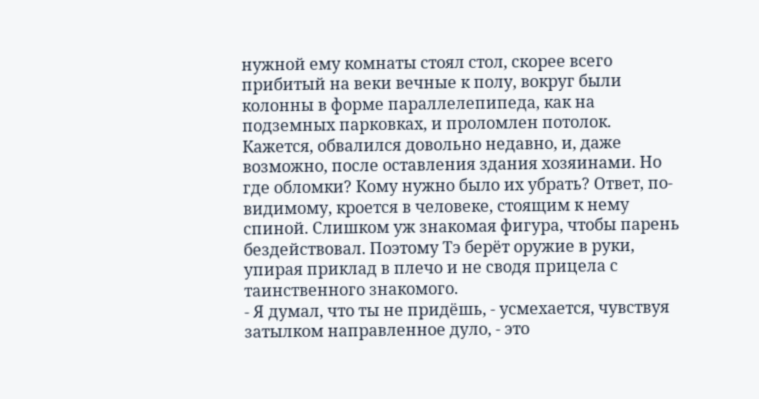нужной ему комнаты стоял стол, скорее всего прибитый на веки вечные к полу, вокруг были колонны в форме параллелепипеда, как на подземных парковках, и проломлен потолок. Кажется, обвалился довольно недавно, и, даже возможно, после оставления здания хозяинами. Но где обломки? Кому нужно было их убрать? Ответ, по-видимому, кроется в человеке, стоящим к нему спиной. Слишком уж знакомая фигура, чтобы парень бездействовал. Поэтому Тэ берёт оружие в руки, упирая приклад в плечо и не сводя прицела с таинственного знакомого.
- Я думал, что ты не придёшь, - усмехается, чувствуя затылком направленное дуло, - это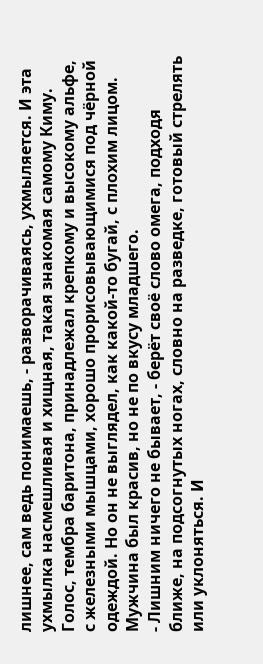лишнее, сам ведь понимаешь, - разворачиваясь, ухмыляется. И эта ухмылка насмешливая и хищная, такая знакомая самому Киму. Голос, тембра баритона, принадлежал крепкому и высокому альфе, с железными мышцами, хорошо прорисовывающимися под чёрной одеждой. Но он не выглядел, как какой-то бугай, с плохим лицом. Мужчина был красив, но не по вкусу младшего.
- Лишним ничего не бывает, - берёт своё слово омега, подходя ближе, на подсогнутых ногах, словно на разведке, готовый стрелять или уклоняться. И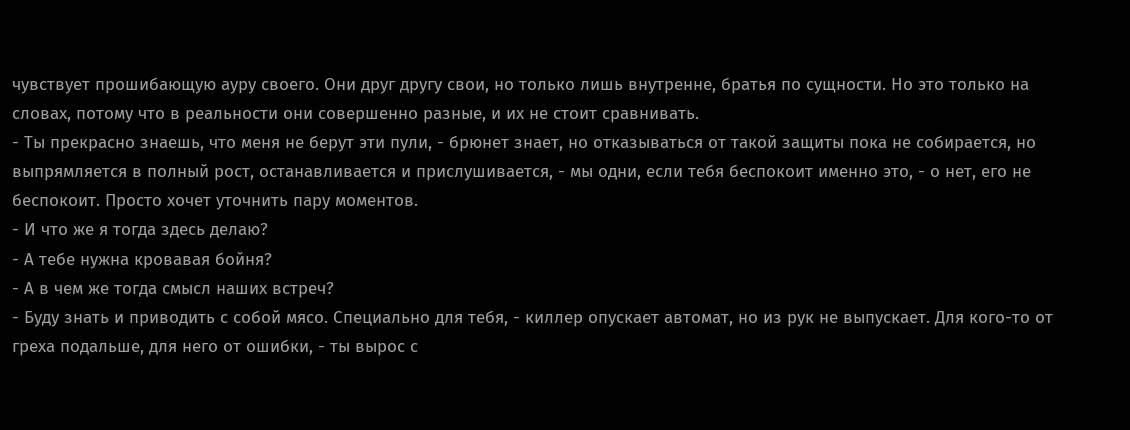чувствует прошибающую ауру своего. Они друг другу свои, но только лишь внутренне, братья по сущности. Но это только на словах, потому что в реальности они совершенно разные, и их не стоит сравнивать.
- Ты прекрасно знаешь, что меня не берут эти пули, - брюнет знает, но отказываться от такой защиты пока не собирается, но выпрямляется в полный рост, останавливается и прислушивается, - мы одни, если тебя беспокоит именно это, - о нет, его не беспокоит. Просто хочет уточнить пару моментов.
- И что же я тогда здесь делаю?
- А тебе нужна кровавая бойня?
- А в чем же тогда смысл наших встреч?
- Буду знать и приводить с собой мясо. Специально для тебя, - киллер опускает автомат, но из рук не выпускает. Для кого-то от греха подальше, для него от ошибки, - ты вырос с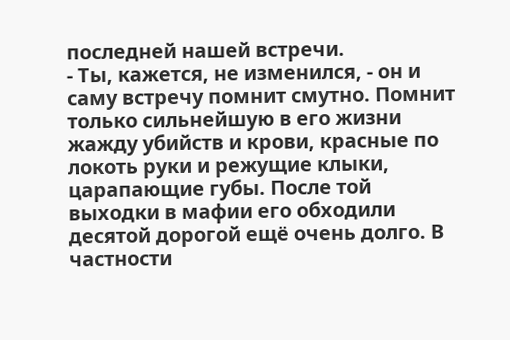последней нашей встречи.
- Ты, кажется, не изменился, - он и саму встречу помнит смутно. Помнит только сильнейшую в его жизни жажду убийств и крови, красные по локоть руки и режущие клыки, царапающие губы. После той выходки в мафии его обходили десятой дорогой ещё очень долго. В частности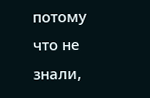потому что не знали,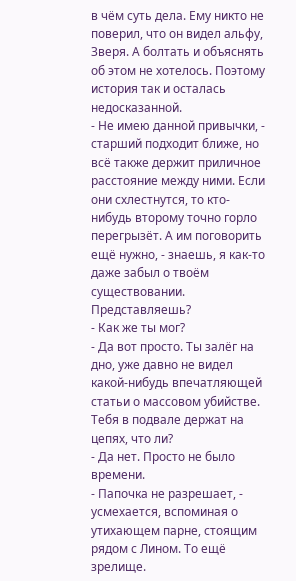в чём суть дела. Ему никто не поверил, что он видел альфу, Зверя. А болтать и объяснять об этом не хотелось. Поэтому история так и осталась недосказанной.
- Не имею данной привычки, - старший подходит ближе, но всё также держит приличное расстояние между ними. Если они схлестнутся, то кто-нибудь второму точно горло перегрызёт. А им поговорить ещё нужно, - знаешь, я как-то даже забыл о твоём существовании. Представляешь?
- Как же ты мог?
- Да вот просто. Ты залёг на дно, уже давно не видел какой-нибудь впечатляющей статьи о массовом убийстве. Тебя в подвале держат на цепях, что ли?
- Да нет. Просто не было времени.
- Папочка не разрешает, - усмехается, вспоминая о утихающем парне, стоящим рядом с Лином. То ещё зрелище.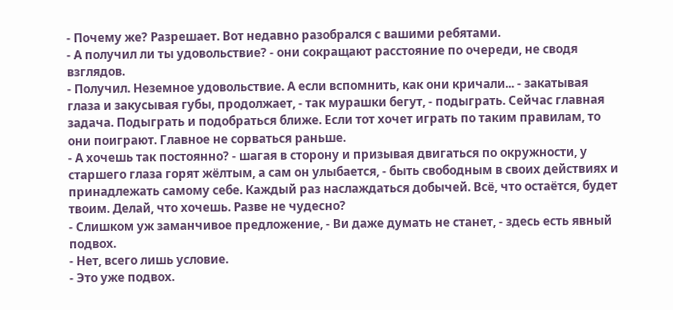- Почему же? Разрешает. Вот недавно разобрался с вашими ребятами.
- А получил ли ты удовольствие? - они сокращают расстояние по очереди, не сводя взглядов.
- Получил. Неземное удовольствие. А если вспомнить, как они кричали... - закатывая глаза и закусывая губы, продолжает, - так мурашки бегут, - подыграть. Сейчас главная задача. Подыграть и подобраться ближе. Если тот хочет играть по таким правилам, то они поиграют. Главное не сорваться раньше.
- А хочешь так постоянно? - шагая в сторону и призывая двигаться по окружности, у старшего глаза горят жёлтым, а сам он улыбается, - быть свободным в своих действиях и принадлежать самому себе. Каждый раз наслаждаться добычей. Всё, что остаётся, будет твоим. Делай, что хочешь. Разве не чудесно?
- Слишком уж заманчивое предложение, - Ви даже думать не станет, - здесь есть явный подвох.
- Нет, всего лишь условие.
- Это уже подвох.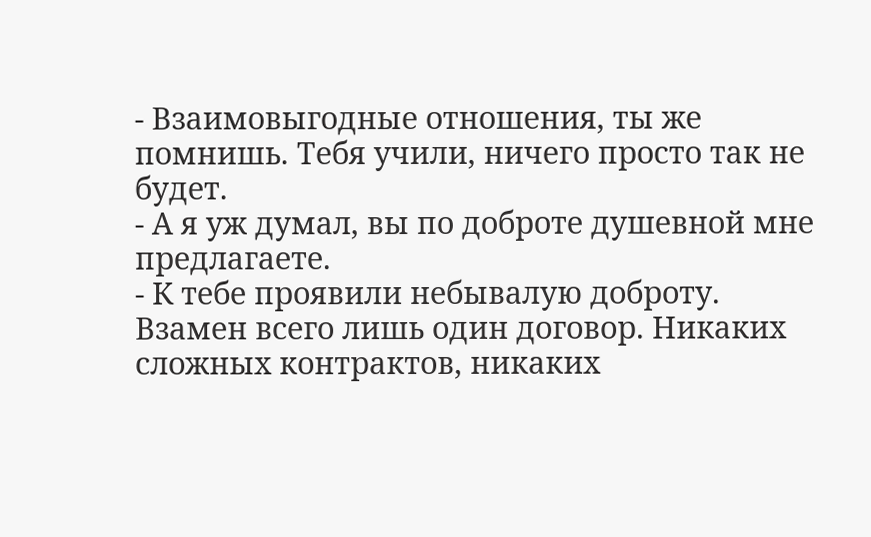- Взаимовыгодные отношения, ты же помнишь. Тебя учили, ничего просто так не будет.
- А я уж думал, вы по доброте душевной мне предлагаете.
- К тебе проявили небывалую доброту. Взамен всего лишь один договор. Никаких сложных контрактов, никаких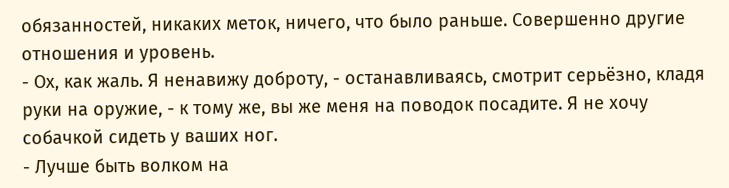обязанностей, никаких меток, ничего, что было раньше. Совершенно другие отношения и уровень.
- Ох, как жаль. Я ненавижу доброту, - останавливаясь, смотрит серьёзно, кладя руки на оружие, - к тому же, вы же меня на поводок посадите. Я не хочу собачкой сидеть у ваших ног.
- Лучше быть волком на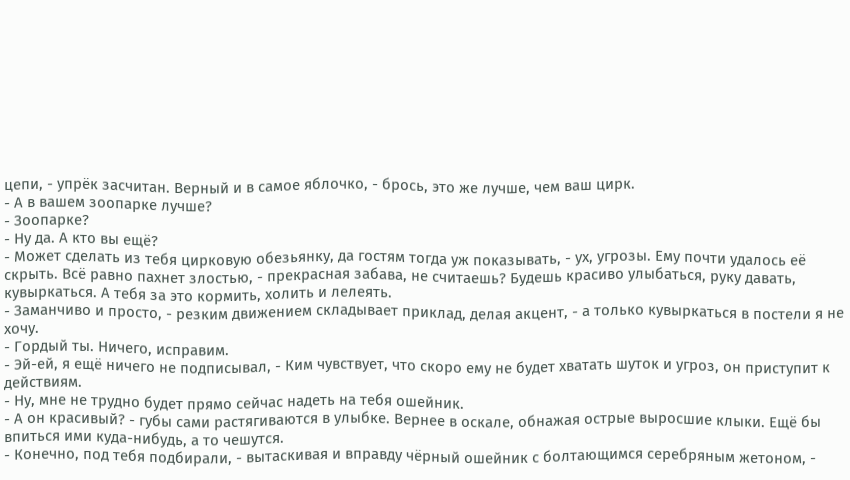цепи, - упрёк засчитан. Верный и в самое яблочко, - брось, это же лучше, чем ваш цирк.
- А в вашем зоопарке лучше?
- Зоопарке?
- Ну да. А кто вы ещё?
- Может сделать из тебя цирковую обезьянку, да гостям тогда уж показывать, - ух, угрозы. Ему почти удалось её скрыть. Всё равно пахнет злостью, - прекрасная забава, не считаешь? Будешь красиво улыбаться, руку давать, кувыркаться. А тебя за это кормить, холить и лелеять.
- Заманчиво и просто, - резким движением складывает приклад, делая акцент, - а только кувыркаться в постели я не хочу.
- Гордый ты. Ничего, исправим.
- Эй-ей, я ещё ничего не подписывал, - Ким чувствует, что скоро ему не будет хватать шуток и угроз, он приступит к действиям.
- Ну, мне не трудно будет прямо сейчас надеть на тебя ошейник.
- А он красивый? - губы сами растягиваются в улыбке. Вернее в оскале, обнажая острые выросшие клыки. Ещё бы впиться ими куда-нибудь, а то чешутся.
- Конечно, под тебя подбирали, - вытаскивая и вправду чёрный ошейник с болтающимся серебряным жетоном, -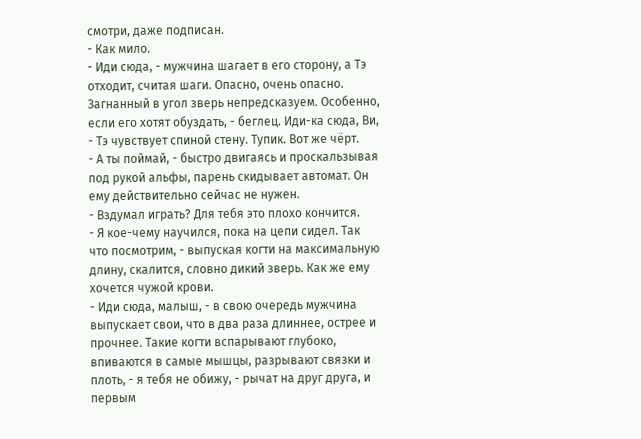смотри, даже подписан.
- Как мило.
- Иди сюда, - мужчина шагает в его сторону, а Тэ отходит, считая шаги. Опасно, очень опасно. Загнанный в угол зверь непредсказуем. Особенно, если его хотят обуздать, - беглец. Иди-ка сюда, Ви, - Тэ чувствует спиной стену. Тупик. Вот же чёрт.
- А ты поймай, - быстро двигаясь и проскальзывая под рукой альфы, парень скидывает автомат. Он ему действительно сейчас не нужен.
- Вздумал играть? Для тебя это плохо кончится.
- Я кое-чему научился, пока на цепи сидел. Так что посмотрим, - выпуская когти на максимальную длину, скалится, словно дикий зверь. Как же ему хочется чужой крови.
- Иди сюда, малыш, - в свою очередь мужчина выпускает свои, что в два раза длиннее, острее и прочнее. Такие когти вспарывают глубоко, впиваются в самые мышцы, разрывают связки и плоть, - я тебя не обижу, - рычат на друг друга, и первым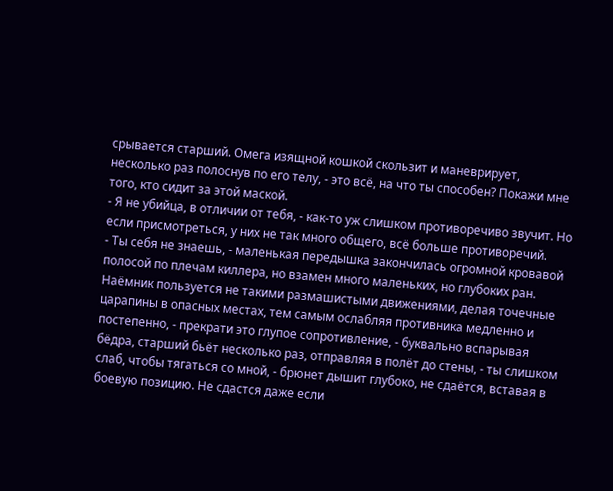срывается старший. Омега изящной кошкой скользит и маневрирует, несколько раз полоснув по его телу, - это всё, на что ты способен? Покажи мне того, кто сидит за этой маской.
- Я не убийца, в отличии от тебя, - как-то уж слишком противоречиво звучит. Но если присмотреться, у них не так много общего, всё больше противоречий.
- Ты себя не знаешь, - маленькая передышка закончилась огромной кровавой полосой по плечам киллера, но взамен много маленьких, но глубоких ран. Наёмник пользуется не такими размашистыми движениями, делая точечные царапины в опасных местах, тем самым ослабляя противника медленно и постепенно, - прекрати это глупое сопротивление, - буквально вспарывая бёдра, старший бьёт несколько раз, отправляя в полёт до стены, - ты слишком слаб, чтобы тягаться со мной, - брюнет дышит глубоко, не сдаётся, вставая в боевую позицию. Не сдастся даже если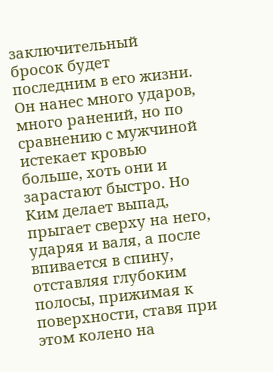заключительный бросок будет последним в его жизни. Он нанес много ударов, много ранений, но по сравнению с мужчиной истекает кровью больше, хоть они и зарастают быстро. Но Ким делает выпад, прыгает сверху на него, ударяя и валя, а после впивается в спину, отставляя глубоким полосы, прижимая к поверхности, ставя при этом колено на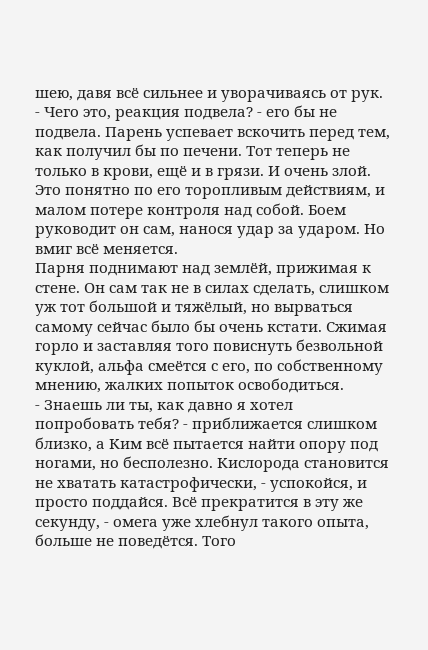шею, давя всё сильнее и уворачиваясь от рук.
- Чего это, реакция подвела? - его бы не подвела. Парень успевает вскочить перед тем, как получил бы по печени. Тот теперь не только в крови, ещё и в грязи. И очень злой. Это понятно по его торопливым действиям, и малом потере контроля над собой. Боем руководит он сам, нанося удар за ударом. Но вмиг всё меняется.
Парня поднимают над землёй, прижимая к стене. Он сам так не в силах сделать, слишком уж тот большой и тяжёлый, но вырваться самому сейчас было бы очень кстати. Сжимая горло и заставляя того повиснуть безвольной куклой, альфа смеётся с его, по собственному мнению, жалких попыток освободиться.
- Знаешь ли ты, как давно я хотел попробовать тебя? - приближается слишком близко, а Ким всё пытается найти опору под ногами, но бесполезно. Кислорода становится не хватать катастрофически, - успокойся, и просто поддайся. Всё прекратится в эту же секунду, - омега уже хлебнул такого опыта, больше не поведётся. Того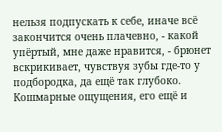нельзя подпускать к себе, иначе всё закончится очень плачевно, - какой упёртый, мне даже нравится, - брюнет вскрикивает, чувствуя зубы где-то у подбородка, да ещё так глубоко. Кошмарные ощущения, его ещё и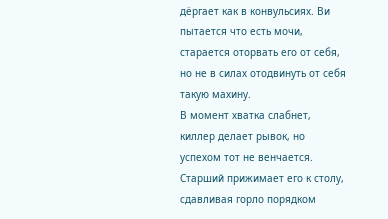дёргает как в конвульсиях. Ви пытается что есть мочи, старается оторвать его от себя, но не в силах отодвинуть от себя такую махину.
В момент хватка слабнет, киллер делает рывок, но успехом тот не венчается. Старший прижимает его к столу, сдавливая горло порядком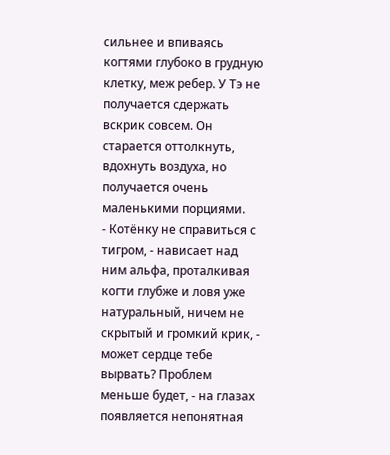сильнее и впиваясь когтями глубоко в грудную клетку, меж ребер. У Тэ не получается сдержать вскрик совсем. Он старается оттолкнуть, вдохнуть воздуха, но получается очень маленькими порциями.
- Котёнку не справиться с тигром, - нависает над ним альфа, проталкивая когти глубже и ловя уже натуральный, ничем не скрытый и громкий крик, - может сердце тебе вырвать? Проблем меньше будет, - на глазах появляется непонятная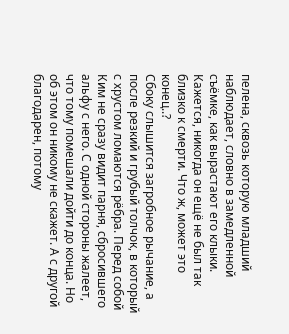пелена, сквозь которую младший наблюдает, словно в замедленной съёмке, как вырастают его клыки. Кажется, никогда он ещё не был так близко к смерти. Что ж, может это конец..?
Сбоку слышится загробное рычание, а после резкий и грубый толчок, в который с хрустом ломаются рёбра. Перед собой Ким не сразу видит парня, сбросившего альфу с него. С одной стороны жалеет, что тому помешали дойти до конца. Но об этом он никому не скажет. А с другой благодарен, потому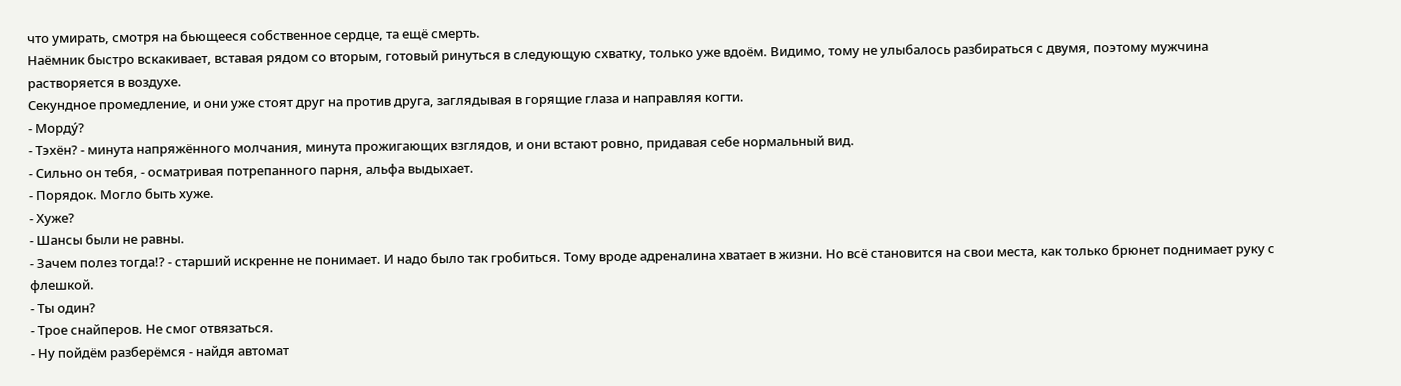что умирать, смотря на бьющееся собственное сердце, та ещё смерть.
Наёмник быстро вскакивает, вставая рядом со вторым, готовый ринуться в следующую схватку, только уже вдоём. Видимо, тому не улыбалось разбираться с двумя, поэтому мужчина растворяется в воздухе.
Секундное промедление, и они уже стоят друг на против друга, заглядывая в горящие глаза и направляя когти.
- Морду́?
- Тэхён? - минута напряжённого молчания, минута прожигающих взглядов, и они встают ровно, придавая себе нормальный вид.
- Сильно он тебя, - осматривая потрепанного парня, альфа выдыхает.
- Порядок. Могло быть хуже.
- Хуже?
- Шансы были не равны.
- Зачем полез тогда!? - старший искренне не понимает. И надо было так гробиться. Тому вроде адреналина хватает в жизни. Но всё становится на свои места, как только брюнет поднимает руку с флешкой.
- Ты один?
- Трое снайперов. Не смог отвязаться.
- Ну пойдём разберёмся - найдя автомат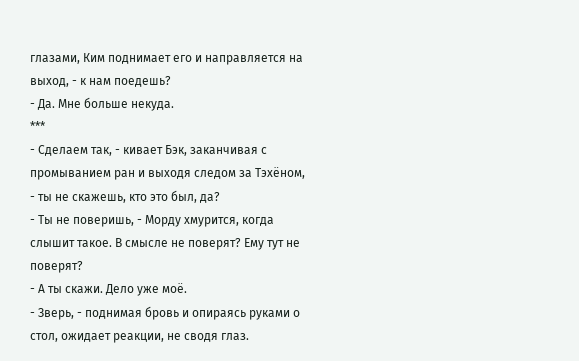глазами, Ким поднимает его и направляется на выход, - к нам поедешь?
- Да. Мне больше некуда.
***
- Сделаем так, - кивает Бэк, заканчивая с промыванием ран и выходя следом за Тэхёном, - ты не скажешь, кто это был, да?
- Ты не поверишь, - Морду хмурится, когда слышит такое. В смысле не поверят? Ему тут не поверят?
- А ты скажи. Дело уже моё.
- Зверь, - поднимая бровь и опираясь руками о стол, ожидает реакции, не сводя глаз.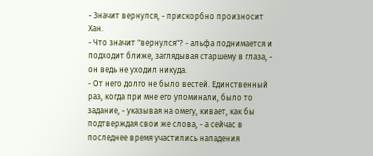- Значит вернулся, - прискорбно произносит Хан.
- Что значит "вернулся"? - альфа поднимается и подходит ближе, заглядывая старшему в глаза, - он ведь не уходил никуда.
- От него долго не было вестей. Единственный раз, когда при мне его упоминали, было то задание, - указывая на омегу, кивает, как бы подтверждая свои же слова, - а сейчас в последнее время участились нападения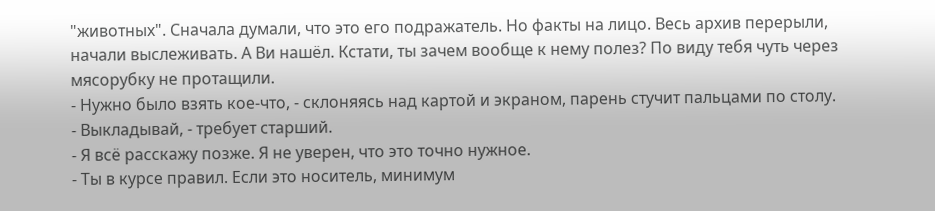"животных". Сначала думали, что это его подражатель. Но факты на лицо. Весь архив перерыли, начали выслеживать. А Ви нашёл. Кстати, ты зачем вообще к нему полез? По виду тебя чуть через мясорубку не протащили.
- Нужно было взять кое-что, - склоняясь над картой и экраном, парень стучит пальцами по столу.
- Выкладывай, - требует старший.
- Я всё расскажу позже. Я не уверен, что это точно нужное.
- Ты в курсе правил. Если это носитель, минимум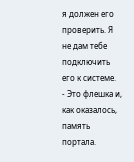я должен его проверить. Я не дам тебе подключить его к системе.
- Это флешка и, как оказалось, память портала.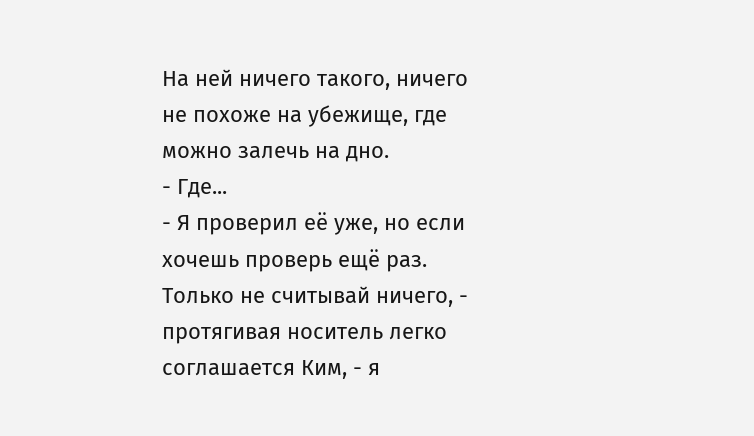На ней ничего такого, ничего не похоже на убежище, где можно залечь на дно.
- Где...
- Я проверил её уже, но если хочешь проверь ещё раз. Только не считывай ничего, - протягивая носитель легко соглашается Ким, - я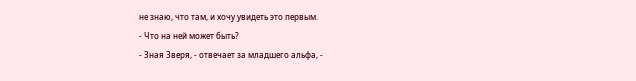не знаю, что там, и хочу увидеть это первым.
- Что на ней может быть?
- Зная Зверя, - отвечает за младшего альфа, -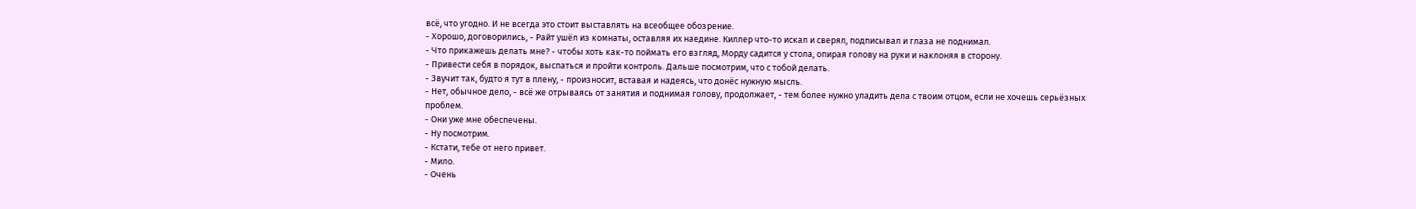всё, что угодно. И не всегда это стоит выставлять на всеобщее обозрение.
- Хорошо, договорились, - Райт ушёл из комнаты, оставляя их наедине. Киллер что-то искал и сверял, подписывал и глаза не поднимал.
- Что прикажешь делать мне? - чтобы хоть как-то поймать его взгляд, Морду садится у стола, опирая голову на руки и наклоняя в сторону.
- Привести себя в порядок, выспаться и пройти контроль. Дальше посмотрим, что с тобой делать.
- Звучит так, будто я тут в плену, - произносит, вставая и надеясь, что донёс нужную мысль.
- Нет, обычное дело, - всё же отрываясь от занятия и поднимая голову, продолжает, - тем более нужно уладить дела с твоим отцом, если не хочешь серьёзных проблем.
- Они уже мне обеспечены.
- Ну посмотрим.
- Кстати, тебе от него привет.
- Мило.
- Очень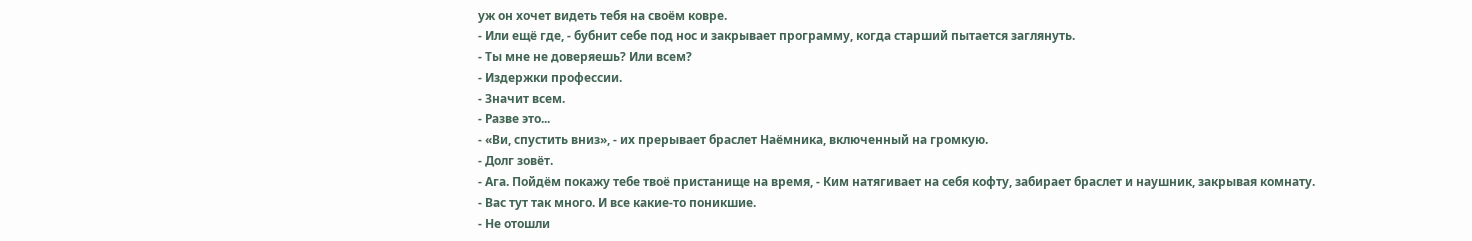уж он хочет видеть тебя на своём ковре.
- Или ещё где, - бубнит себе под нос и закрывает программу, когда старший пытается заглянуть.
- Ты мне не доверяешь? Или всем?
- Издержки профессии.
- Значит всем.
- Разве это...
- «Ви, спустить вниз», - их прерывает браслет Наёмника, включенный на громкую.
- Долг зовёт.
- Ага. Пойдём покажу тебе твоё пристанище на время, - Ким натягивает на себя кофту, забирает браслет и наушник, закрывая комнату.
- Вас тут так много. И все какие-то поникшие.
- Не отошли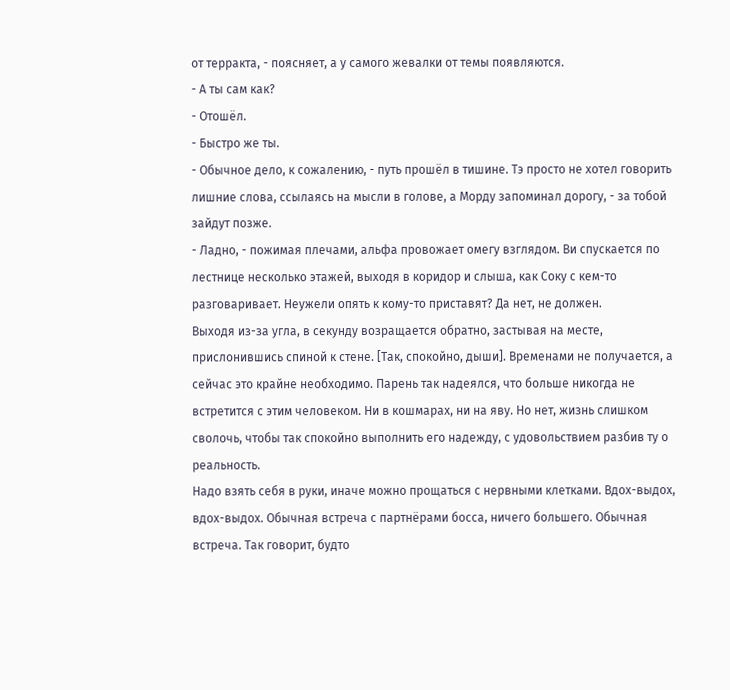от терракта, - поясняет, а у самого жевалки от темы появляются.
- А ты сам как?
- Отошёл.
- Быстро же ты.
- Обычное дело, к сожалению, - путь прошёл в тишине. Тэ просто не хотел говорить лишние слова, ссылаясь на мысли в голове, а Морду запоминал дорогу, - за тобой зайдут позже.
- Ладно, - пожимая плечами, альфа провожает омегу взглядом. Ви спускается по лестнице несколько этажей, выходя в коридор и слыша, как Соку с кем-то разговаривает. Неужели опять к кому-то приставят? Да нет, не должен.
Выходя из-за угла, в секунду возращается обратно, застывая на месте, прислонившись спиной к стене. [Так, спокойно, дыши]. Временами не получается, а сейчас это крайне необходимо. Парень так надеялся, что больше никогда не встретится с этим человеком. Ни в кошмарах, ни на яву. Но нет, жизнь слишком сволочь, чтобы так спокойно выполнить его надежду, с удовольствием разбив ту о реальность.
Надо взять себя в руки, иначе можно прощаться с нервными клетками. Вдох-выдох, вдох-выдох. Обычная встреча с партнёрами босса, ничего большего. Обычная встреча. Так говорит, будто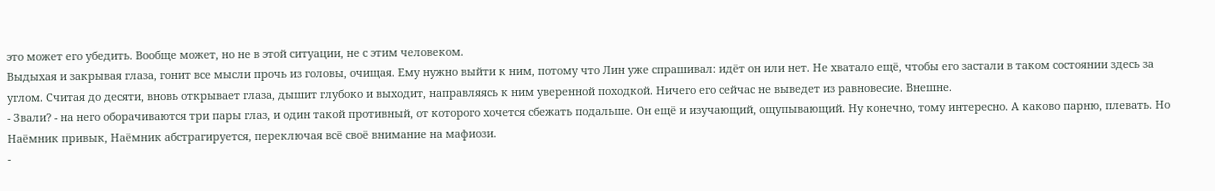это может его убедить. Вообще может, но не в этой ситуации, не с этим человеком.
Выдыхая и закрывая глаза, гонит все мысли прочь из головы, очищая. Ему нужно выйти к ним, потому что Лин уже спрашивал: идёт он или нет. Не хватало ещё, чтобы его застали в таком состоянии здесь за углом. Считая до десяти, вновь открывает глаза, дышит глубоко и выходит, направляясь к ним уверенной походкой. Ничего его сейчас не выведет из равновесие. Внешне.
- Звали? - на него оборачиваются три пары глаз, и один такой противный, от которого хочется сбежать подальше. Он ещё и изучающий, ощупывающий. Ну конечно, тому интересно. А каково парню, плевать. Но Наёмник привык, Наёмник абстрагируется, переключая всё своё внимание на мафиози.
-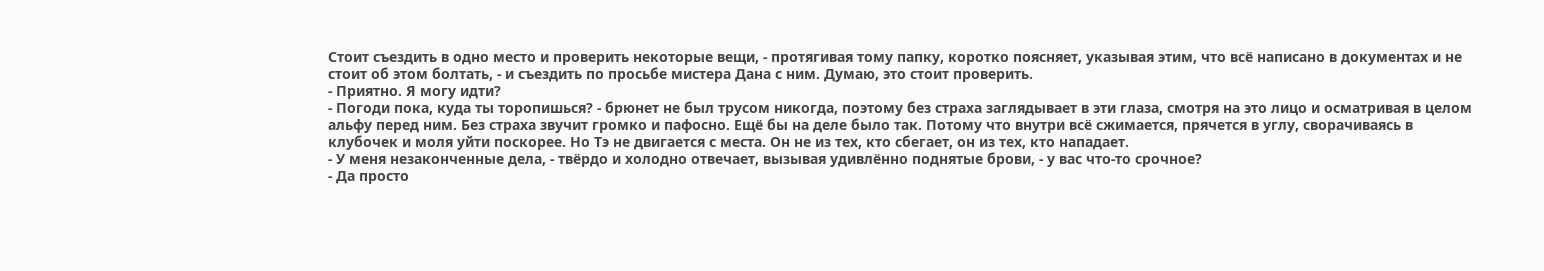Стоит съездить в одно место и проверить некоторые вещи, - протягивая тому папку, коротко поясняет, указывая этим, что всё написано в документах и не стоит об этом болтать, - и съездить по просьбе мистера Дана с ним. Думаю, это стоит проверить.
- Приятно. Я могу идти?
- Погоди пока, куда ты торопишься? - брюнет не был трусом никогда, поэтому без страха заглядывает в эти глаза, смотря на это лицо и осматривая в целом альфу перед ним. Без страха звучит громко и пафосно. Ещё бы на деле было так. Потому что внутри всё сжимается, прячется в углу, сворачиваясь в клубочек и моля уйти поскорее. Но Тэ не двигается с места. Он не из тех, кто сбегает, он из тех, кто нападает.
- У меня незаконченные дела, - твёрдо и холодно отвечает, вызывая удивлённо поднятые брови, - у вас что-то срочное?
- Да просто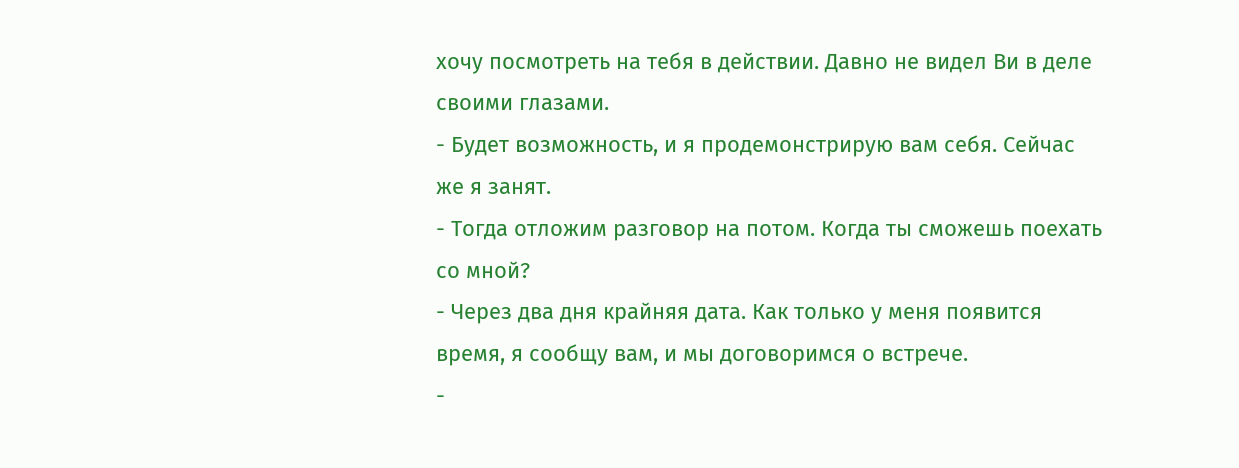хочу посмотреть на тебя в действии. Давно не видел Ви в деле своими глазами.
- Будет возможность, и я продемонстрирую вам себя. Сейчас же я занят.
- Тогда отложим разговор на потом. Когда ты сможешь поехать со мной?
- Через два дня крайняя дата. Как только у меня появится время, я сообщу вам, и мы договоримся о встрече.
-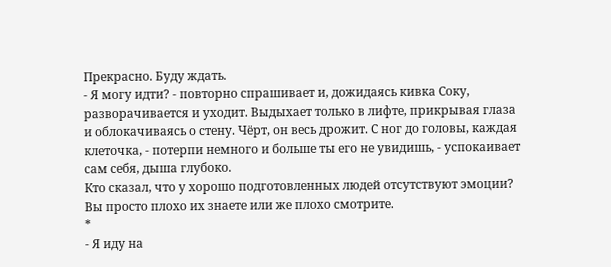Прекрасно. Буду ждать.
- Я могу идти? - повторно спрашивает и, дожидаясь кивка Соку, разворачивается и уходит. Выдыхает только в лифте, прикрывая глаза и облокачиваясь о стену. Чёрт, он весь дрожит. С ног до головы, каждая клеточка, - потерпи немного и больше ты его не увидишь, - успокаивает сам себя, дыша глубоко.
Кто сказал, что у хорошо подготовленных людей отсутствуют эмоции? Вы просто плохо их знаете или же плохо смотрите.
*
- Я иду на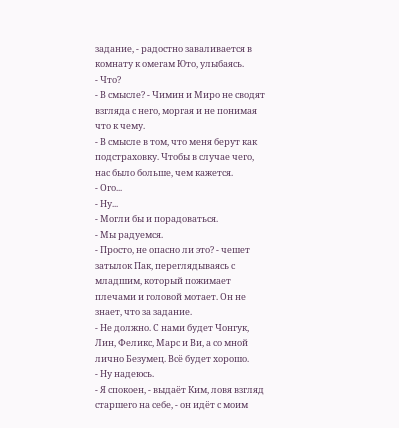задание, - радостно заваливается в комнату к омегам Юто, улыбаясь.
- Что?
- В смысле? - Чимин и Миро не сводят взгляда с него, моргая и не понимая что к чему.
- В смысле в том, что меня берут как подстраховку. Чтобы в случае чего, нас было больше, чем кажется.
- Ого...
- Ну...
- Могли бы и порадоваться.
- Мы радуемся.
- Просто, не опасно ли это? - чешет затылок Пак, переглядываясь с младшим, который пожимает плечами и головой мотает. Он не знает, что за задание.
- Не должно. С нами будет Чонгук, Лин, Феликс, Марс и Ви, а со мной лично Безумец. Всё будет хорошо.
- Ну надеюсь.
- Я спокоен, - выдаёт Ким, ловя взгляд старшего на себе, - он идёт с моим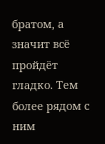братом, а значит всё пройдёт гладко. Тем более рядом с ним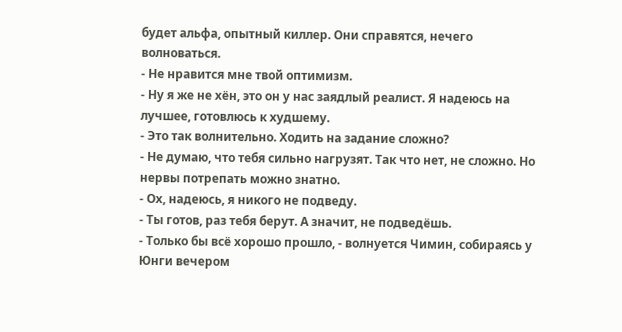будет альфа, опытный киллер. Они справятся, нечего волноваться.
- Не нравится мне твой оптимизм.
- Ну я же не хён, это он у нас заядлый реалист. Я надеюсь на лучшее, готовлюсь к худшему.
- Это так волнительно. Ходить на задание сложно?
- Не думаю, что тебя сильно нагрузят. Так что нет, не сложно. Но нервы потрепать можно знатно.
- Ох, надеюсь, я никого не подведу.
- Ты готов, раз тебя берут. А значит, не подведёшь.
- Только бы всё хорошо прошло, - волнуется Чимин, собираясь у Юнги вечером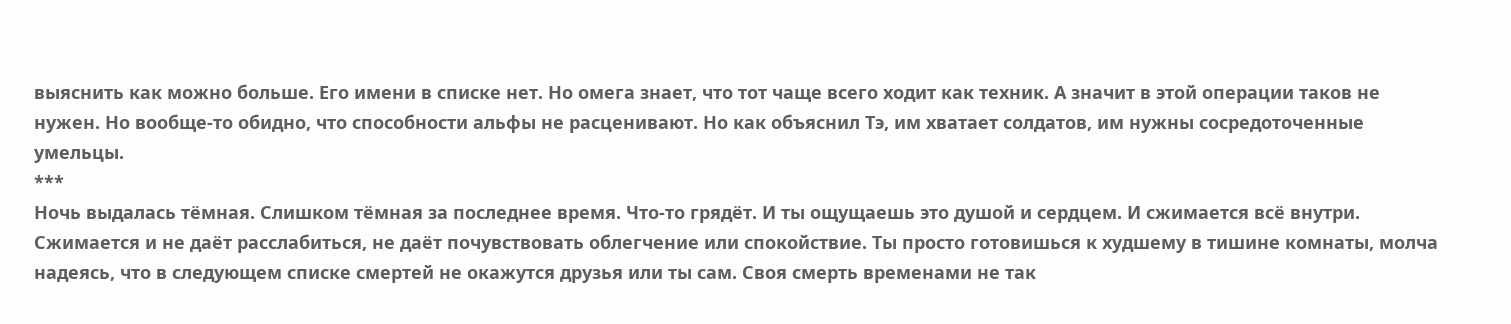выяснить как можно больше. Его имени в списке нет. Но омега знает, что тот чаще всего ходит как техник. А значит в этой операции таков не нужен. Но вообще-то обидно, что способности альфы не расценивают. Но как объяснил Тэ, им хватает солдатов, им нужны сосредоточенные умельцы.
***
Ночь выдалась тёмная. Слишком тёмная за последнее время. Что-то грядёт. И ты ощущаешь это душой и сердцем. И сжимается всё внутри. Сжимается и не даёт расслабиться, не даёт почувствовать облегчение или спокойствие. Ты просто готовишься к худшему в тишине комнаты, молча надеясь, что в следующем списке смертей не окажутся друзья или ты сам. Своя смерть временами не так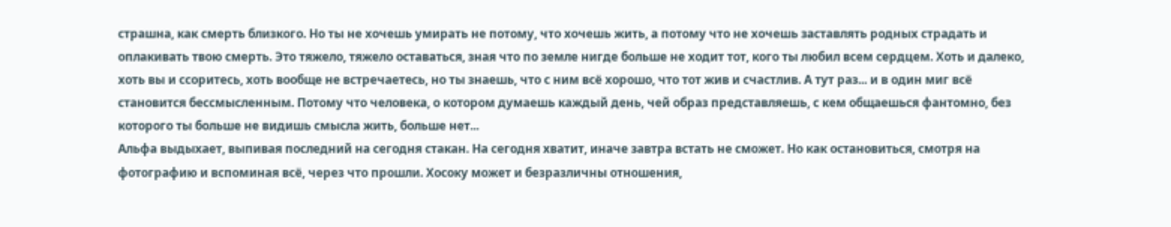страшна, как смерть близкого. Но ты не хочешь умирать не потому, что хочешь жить, а потому что не хочешь заставлять родных страдать и оплакивать твою смерть. Это тяжело, тяжело оставаться, зная что по земле нигде больше не ходит тот, кого ты любил всем сердцем. Хоть и далеко, хоть вы и ссоритесь, хоть вообще не встречаетесь, но ты знаешь, что с ним всё хорошо, что тот жив и счастлив. А тут раз... и в один миг всё становится бессмысленным. Потому что человека, о котором думаешь каждый день, чей образ представляешь, с кем общаешься фантомно, без которого ты больше не видишь смысла жить, больше нет...
Альфа выдыхает, выпивая последний на сегодня стакан. На сегодня хватит, иначе завтра встать не сможет. Но как остановиться, смотря на фотографию и вспоминая всё, через что прошли. Хосоку может и безразличны отношения,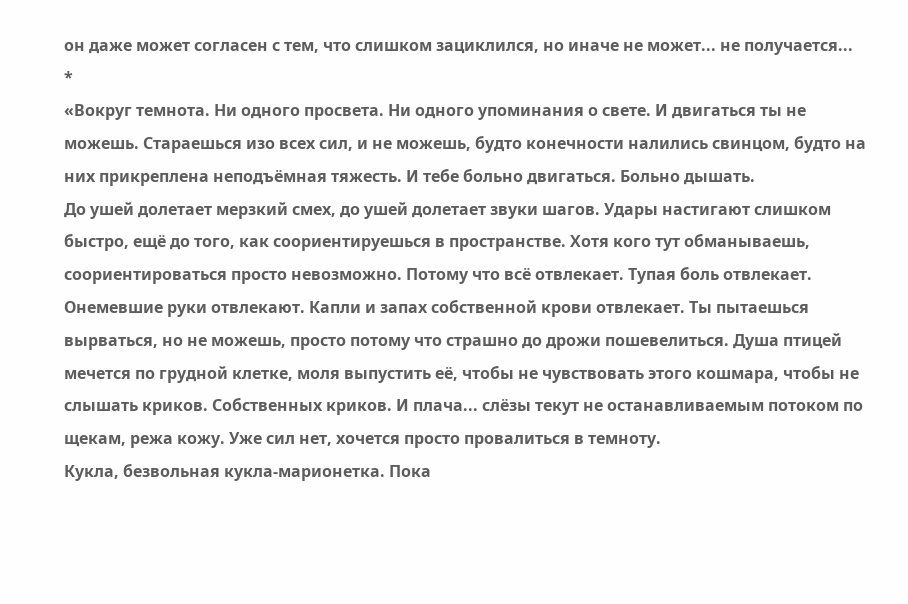он даже может согласен с тем, что слишком зациклился, но иначе не может... не получается...
*
«Вокруг темнота. Ни одного просвета. Ни одного упоминания о свете. И двигаться ты не можешь. Стараешься изо всех сил, и не можешь, будто конечности налились свинцом, будто на них прикреплена неподъёмная тяжесть. И тебе больно двигаться. Больно дышать.
До ушей долетает мерзкий смех, до ушей долетает звуки шагов. Удары настигают слишком быстро, ещё до того, как соориентируешься в пространстве. Хотя кого тут обманываешь, соориентироваться просто невозможно. Потому что всё отвлекает. Тупая боль отвлекает. Онемевшие руки отвлекают. Капли и запах собственной крови отвлекает. Ты пытаешься вырваться, но не можешь, просто потому что страшно до дрожи пошевелиться. Душа птицей мечется по грудной клетке, моля выпустить её, чтобы не чувствовать этого кошмара, чтобы не слышать криков. Собственных криков. И плача... слёзы текут не останавливаемым потоком по щекам, режа кожу. Уже сил нет, хочется просто провалиться в темноту.
Кукла, безвольная кукла-марионетка. Пока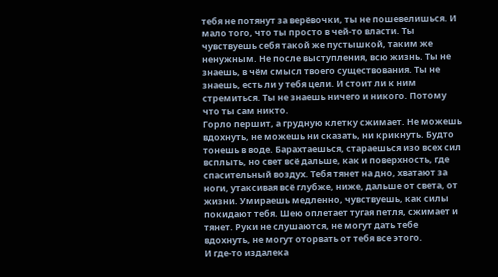тебя не потянут за верёвочки, ты не пошевелишься. И мало того, что ты просто в чей-то власти. Ты чувствуешь себя такой же пустышкой, таким же ненужным. Не после выступления, всю жизнь. Ты не знаешь, в чём смысл твоего существования. Ты не знаешь, есть ли у тебя цели. И стоит ли к ним стремиться. Ты не знаешь ничего и никого. Потому что ты сам никто.
Горло першит, а грудную клетку сжимает. Не можешь вдохнуть, не можешь ни сказать, ни крикнуть. Будто тонешь в воде. Барахтаешься, стараешься изо всех сил всплыть, но свет всё дальше, как и поверхность, где спасительный воздух. Тебя тянет на дно, хватают за ноги, утаксивая всё глубже, ниже, дальше от света, от жизни. Умираешь медленно, чувствуешь, как силы покидают тебя. Шею оплетает тугая петля, сжимает и тянет. Руки не слушаются, не могут дать тебе вдохнуть, не могут оторвать от тебя все этого.
И где-то издалека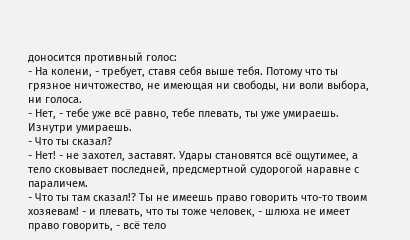доносится противный голос:
- На колени, - требует, ставя себя выше тебя. Потому что ты грязное ничтожество, не имеющая ни свободы, ни воли выбора, ни голоса.
- Нет, - тебе уже всё равно, тебе плевать, ты уже умираешь. Изнутри умираешь.
- Что ты сказал?
- Нет! - не захотел, заставят. Удары становятся всё ощутимее, а тело сковывает последней, предсмертной судорогой наравне с параличем.
- Что ты там сказал!? Ты не имеешь право говорить что-то твоим хозяевам! - и плевать, что ты тоже человек, - шлюха не имеет право говорить, - всё тело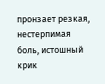пронзает резкая, нестерпимая боль, истошный крик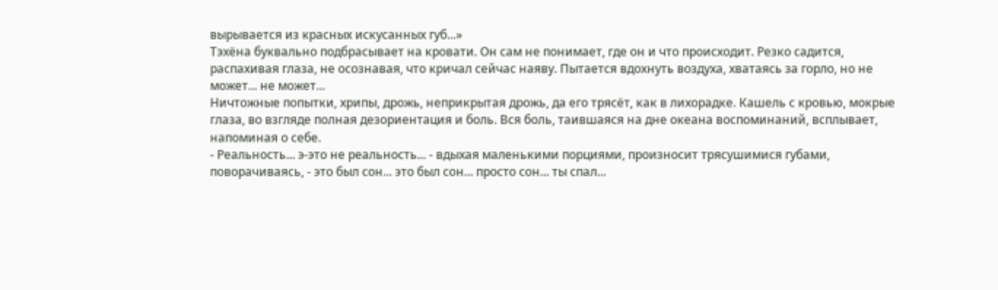вырывается из красных искусанных губ...»
Тэхёна буквально подбрасывает на кровати. Он сам не понимает, где он и что происходит. Резко садится, распахивая глаза, не осознавая, что кричал сейчас наяву. Пытается вдохнуть воздуха, хватаясь за горло, но не может... не может...
Ничтожные попытки, хрипы, дрожь, неприкрытая дрожь, да его трясёт, как в лихорадке. Кашель с кровью, мокрые глаза, во взгляде полная дезориентация и боль. Вся боль, таившаяся на дне океана воспоминаний, всплывает, напоминая о себе.
- Реальность... э-это не реальность... - вдыхая маленькими порциями, произносит трясушимися губами, поворачиваясь, - это был сон... это был сон... просто сон... ты спал...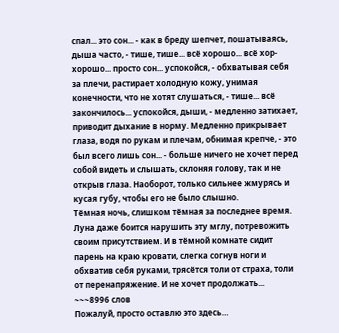спал... это сон... - как в бреду шепчет, пошатываясь, дыша часто, - тише, тише... всё хорошо... всё хор-хорошо... просто сон... успокойся, - обхватывая себя за плечи, растирает холодную кожу, унимая конечности, что не хотят слушаться, - тише... всё закончилось... успокойся, дыши, - медленно затихает, приводит дыхание в норму. Медленно прикрывает глаза, водя по рукам и плечам, обнимая крепче, - это был всего лишь сон... - больше ничего не хочет перед собой видеть и слышать, склоняя голову, так и не открыв глаза. Наоборот, только сильнее жмурясь и кусая губу, чтобы его не было слышно.
Тёмная ночь, слишком тёмная за последнее время. Луна даже боится нарушить эту мглу, потревожить своим присутствием. И в тёмной комнате сидит парень на краю кровати, слегка согнув ноги и обхватив себя руками, трясётся толи от страха, толи от перенапряжение. И не хочет продолжать...
~~~8996 слов
Пожалуй, просто оставлю это здесь…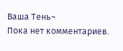Ваша Тень~
Пока нет комментариев.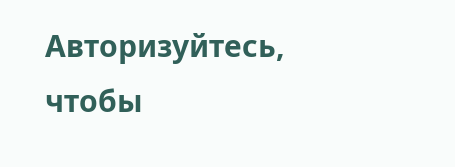Авторизуйтесь, чтобы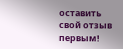оставить свой отзыв первым!